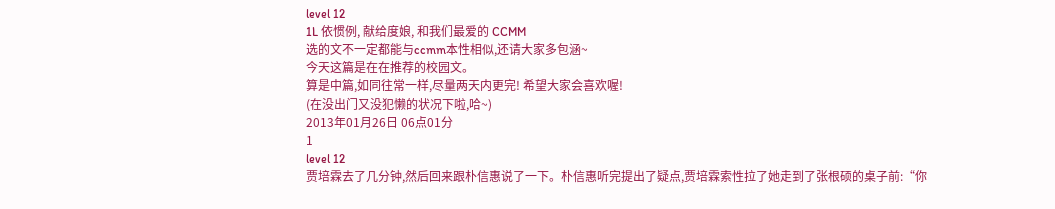level 12
1L 依惯例, 献给度娘, 和我们最爱的 CCMM
选的文不一定都能与ccmm本性相似,还请大家多包涵~
今天这篇是在在推荐的校园文。
算是中篇,如同往常一样,尽量两天内更完! 希望大家会喜欢喔!
(在没出门又没犯懒的状况下啦,哈~)
2013年01月26日 06点01分
1
level 12
贾培霖去了几分钟,然后回来跟朴信惠说了一下。朴信惠听完提出了疑点,贾培霖索性拉了她走到了张根硕的桌子前:“你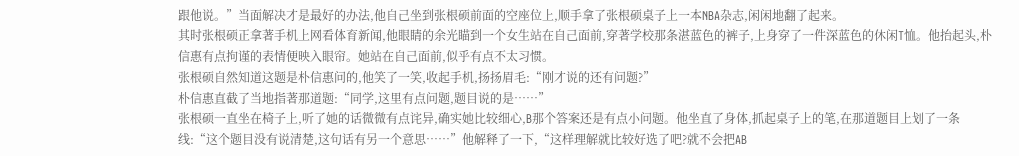跟他说。”当面解决才是最好的办法,他自己坐到张根硕前面的空座位上,顺手拿了张根硕桌子上一本NBA杂志,闲闲地翻了起来。
其时张根硕正拿著手机上网看体育新闻,他眼睛的余光瞄到一个女生站在自己面前,穿著学校那条湛蓝色的裤子,上身穿了一件深蓝色的休闲T恤。他抬起头,朴信惠有点拘谨的表情便映入眼帘。她站在自己面前,似乎有点不太习惯。
张根硕自然知道这题是朴信惠问的,他笑了一笑,收起手机,扬扬眉毛:“刚才说的还有问题?”
朴信惠直截了当地指著那道题:“同学,这里有点问题,题目说的是……”
张根硕一直坐在椅子上,听了她的话微微有点诧异,确实她比较细心,B那个答案还是有点小问题。他坐直了身体,抓起桌子上的笔,在那道题目上划了一条线:“这个题目没有说清楚,这句话有另一个意思……”他解释了一下,“这样理解就比较好选了吧?就不会把AB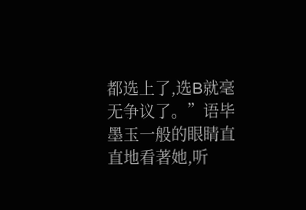都选上了,选B就毫无争议了。”语毕墨玉一般的眼睛直直地看著她,听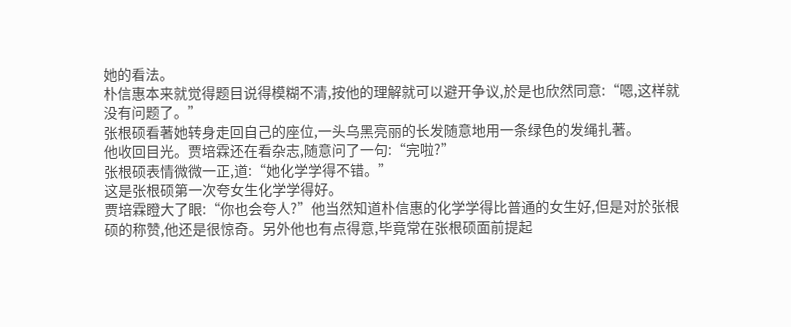她的看法。
朴信惠本来就觉得题目说得模糊不清,按他的理解就可以避开争议,於是也欣然同意:“嗯,这样就没有问题了。”
张根硕看著她转身走回自己的座位,一头乌黑亮丽的长发随意地用一条绿色的发绳扎著。
他收回目光。贾培霖还在看杂志,随意问了一句:“完啦?”
张根硕表情微微一正,道:“她化学学得不错。”
这是张根硕第一次夸女生化学学得好。
贾培霖瞪大了眼:“你也会夸人?”他当然知道朴信惠的化学学得比普通的女生好,但是对於张根硕的称赞,他还是很惊奇。另外他也有点得意,毕竟常在张根硕面前提起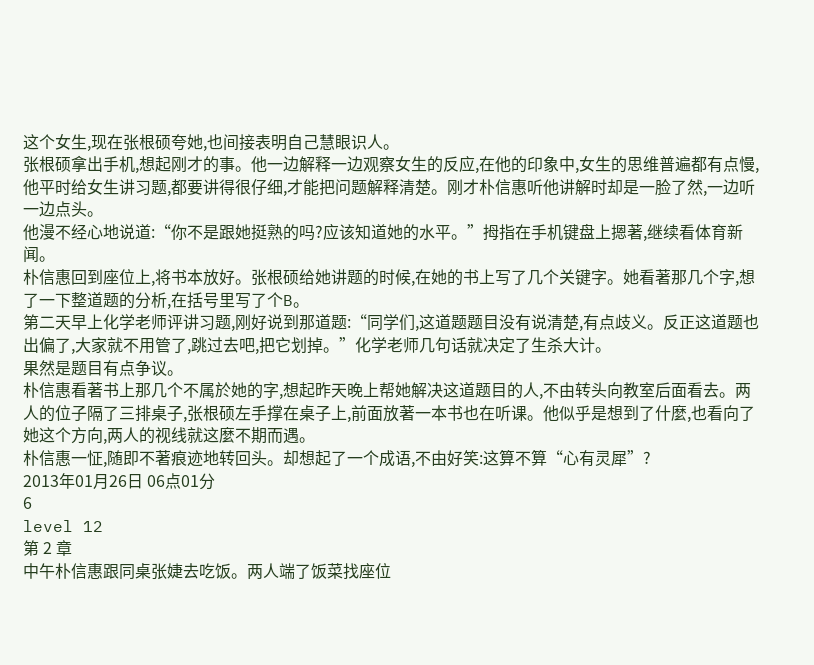这个女生,现在张根硕夸她,也间接表明自己慧眼识人。
张根硕拿出手机,想起刚才的事。他一边解释一边观察女生的反应,在他的印象中,女生的思维普遍都有点慢,他平时给女生讲习题,都要讲得很仔细,才能把问题解释清楚。刚才朴信惠听他讲解时却是一脸了然,一边听一边点头。
他漫不经心地说道:“你不是跟她挺熟的吗?应该知道她的水平。”拇指在手机键盘上摁著,继续看体育新闻。
朴信惠回到座位上,将书本放好。张根硕给她讲题的时候,在她的书上写了几个关键字。她看著那几个字,想了一下整道题的分析,在括号里写了个B。
第二天早上化学老师评讲习题,刚好说到那道题:“同学们,这道题题目没有说清楚,有点歧义。反正这道题也出偏了,大家就不用管了,跳过去吧,把它划掉。”化学老师几句话就决定了生杀大计。
果然是题目有点争议。
朴信惠看著书上那几个不属於她的字,想起昨天晚上帮她解决这道题目的人,不由转头向教室后面看去。两人的位子隔了三排桌子,张根硕左手撑在桌子上,前面放著一本书也在听课。他似乎是想到了什麼,也看向了她这个方向,两人的视线就这麼不期而遇。
朴信惠一怔,随即不著痕迹地转回头。却想起了一个成语,不由好笑:这算不算“心有灵犀”?
2013年01月26日 06点01分
6
level 12
第 2 章
中午朴信惠跟同桌张婕去吃饭。两人端了饭菜找座位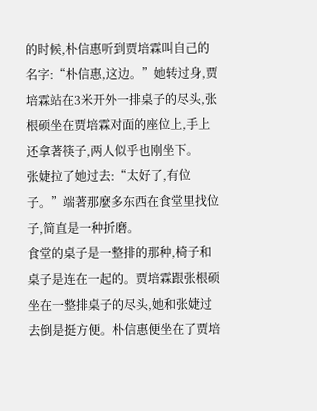的时候,朴信惠听到贾培霖叫自己的名字:“朴信惠,这边。”她转过身,贾培霖站在3米开外一排桌子的尽头,张根硕坐在贾培霖对面的座位上,手上还拿著筷子,两人似乎也刚坐下。
张婕拉了她过去:“太好了,有位子。”端著那麼多东西在食堂里找位子,简直是一种折磨。
食堂的桌子是一整排的那种,椅子和桌子是连在一起的。贾培霖跟张根硕坐在一整排桌子的尽头,她和张婕过去倒是挺方便。朴信惠便坐在了贾培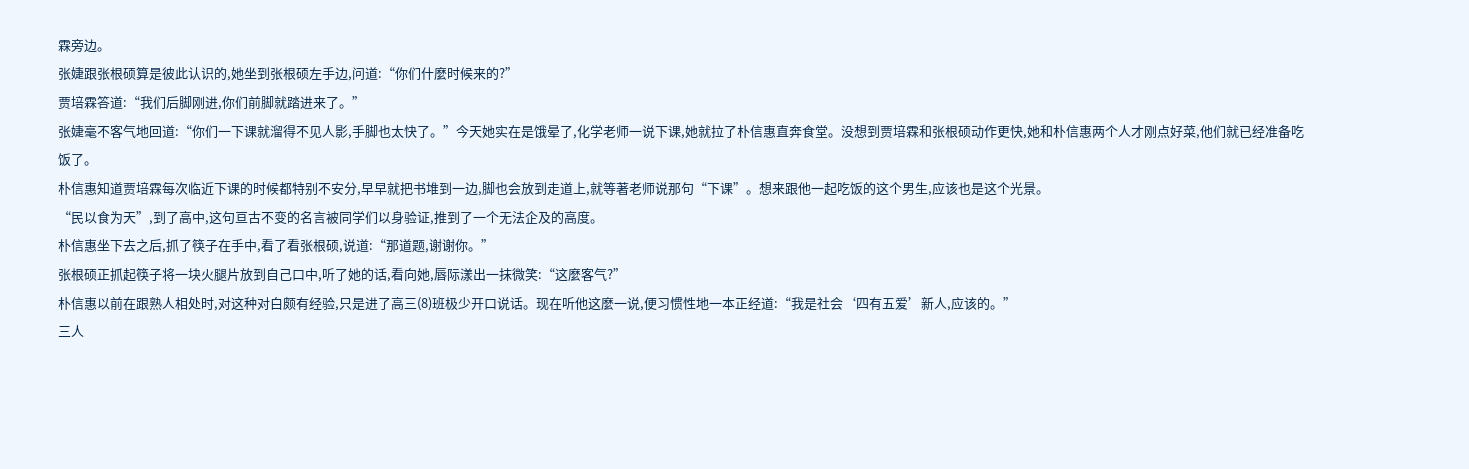霖旁边。
张婕跟张根硕算是彼此认识的,她坐到张根硕左手边,问道:“你们什麼时候来的?”
贾培霖答道:“我们后脚刚进,你们前脚就踏进来了。”
张婕毫不客气地回道:“你们一下课就溜得不见人影,手脚也太快了。”今天她实在是饿晕了,化学老师一说下课,她就拉了朴信惠直奔食堂。没想到贾培霖和张根硕动作更快,她和朴信惠两个人才刚点好菜,他们就已经准备吃饭了。
朴信惠知道贾培霖每次临近下课的时候都特别不安分,早早就把书堆到一边,脚也会放到走道上,就等著老师说那句“下课”。想来跟他一起吃饭的这个男生,应该也是这个光景。
“民以食为天”,到了高中,这句亘古不变的名言被同学们以身验证,推到了一个无法企及的高度。
朴信惠坐下去之后,抓了筷子在手中,看了看张根硕,说道:“那道题,谢谢你。”
张根硕正抓起筷子将一块火腿片放到自己口中,听了她的话,看向她,唇际漾出一抹微笑:“这麼客气?”
朴信惠以前在跟熟人相处时,对这种对白颇有经验,只是进了高三(8)班极少开口说话。现在听他这麼一说,便习惯性地一本正经道:“我是社会‘四有五爱’新人,应该的。”
三人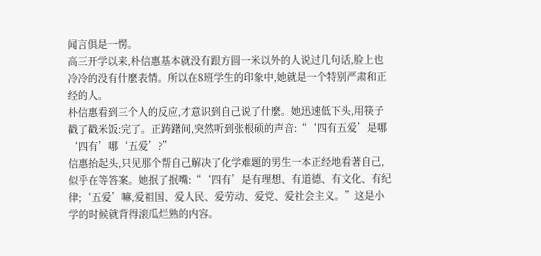闻言俱是一愣。
高三开学以来,朴信惠基本就没有跟方圆一米以外的人说过几句话,脸上也冷冷的没有什麼表情。所以在8班学生的印象中,她就是一个特别严肃和正经的人。
朴信惠看到三个人的反应,才意识到自己说了什麼。她迅速低下头,用筷子戳了戳米饭:完了。正踌躇间,突然听到张根硕的声音:“‘四有五爱’是哪‘四有’哪‘五爱’?”
信惠抬起头,只见那个帮自己解决了化学难题的男生一本正经地看著自己,似乎在等答案。她抿了抿嘴:“‘四有’是有理想、有道德、有文化、有纪律;‘五爱’嘛,爱祖国、爱人民、爱劳动、爱党、爱社会主义。”这是小学的时候就背得滚瓜烂熟的内容。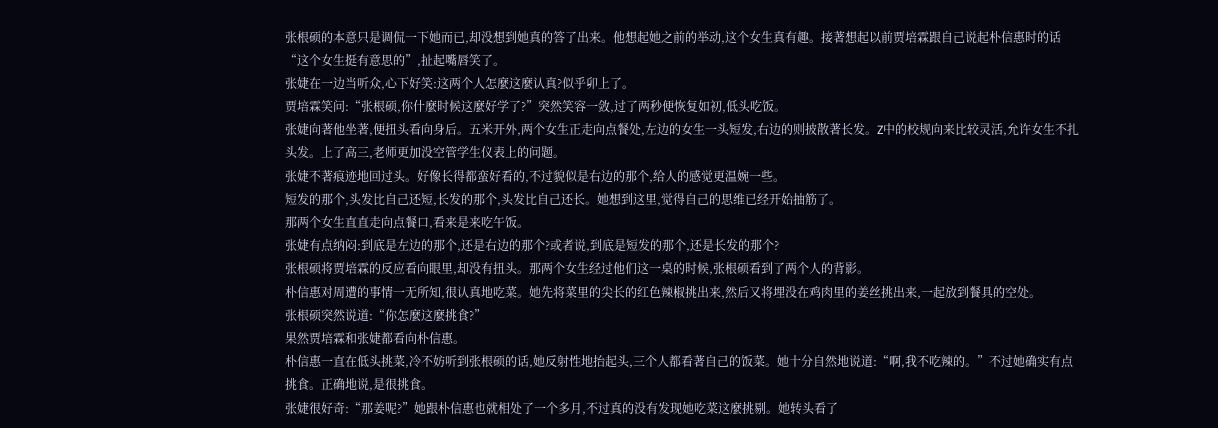张根硕的本意只是调侃一下她而已,却没想到她真的答了出来。他想起她之前的举动,这个女生真有趣。接著想起以前贾培霖跟自己说起朴信惠时的话“这个女生挺有意思的”,扯起嘴唇笑了。
张婕在一边当听众,心下好笑:这两个人怎麼这麼认真?似乎卯上了。
贾培霖笑问:“张根硕,你什麼时候这麼好学了?”突然笑容一敛,过了两秒便恢复如初,低头吃饭。
张婕向著他坐著,便扭头看向身后。五米开外,两个女生正走向点餐处,左边的女生一头短发,右边的则披散著长发。Z中的校规向来比较灵活,允许女生不扎头发。上了高三,老师更加没空管学生仪表上的问题。
张婕不著痕迹地回过头。好像长得都蛮好看的,不过貌似是右边的那个,给人的感觉更温婉一些。
短发的那个,头发比自己还短,长发的那个,头发比自己还长。她想到这里,觉得自己的思维已经开始抽筋了。
那两个女生直直走向点餐口,看来是来吃午饭。
张婕有点纳闷:到底是左边的那个,还是右边的那个?或者说,到底是短发的那个,还是长发的那个?
张根硕将贾培霖的反应看向眼里,却没有扭头。那两个女生经过他们这一桌的时候,张根硕看到了两个人的背影。
朴信惠对周遭的事情一无所知,很认真地吃菜。她先将菜里的尖长的红色辣椒挑出来,然后又将埋没在鸡肉里的姜丝挑出来,一起放到餐具的空处。
张根硕突然说道:“你怎麼这麼挑食?”
果然贾培霖和张婕都看向朴信惠。
朴信惠一直在低头挑菜,冷不妨听到张根硕的话,她反射性地抬起头,三个人都看著自己的饭菜。她十分自然地说道:“啊,我不吃辣的。”不过她确实有点挑食。正确地说,是很挑食。
张婕很好奇:“那姜呢?”她跟朴信惠也就相处了一个多月,不过真的没有发现她吃菜这麼挑剔。她转头看了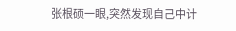张根硕一眼,突然发现自己中计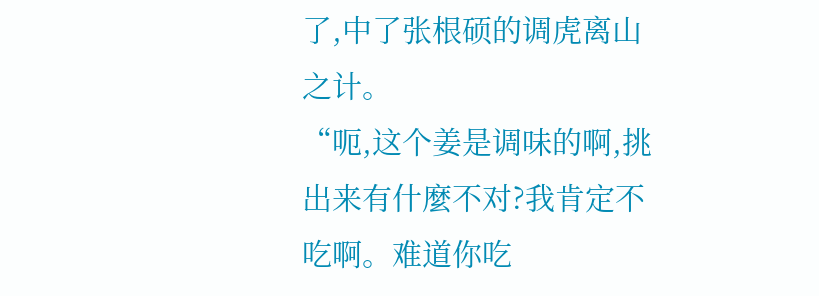了,中了张根硕的调虎离山之计。
“呃,这个姜是调味的啊,挑出来有什麼不对?我肯定不吃啊。难道你吃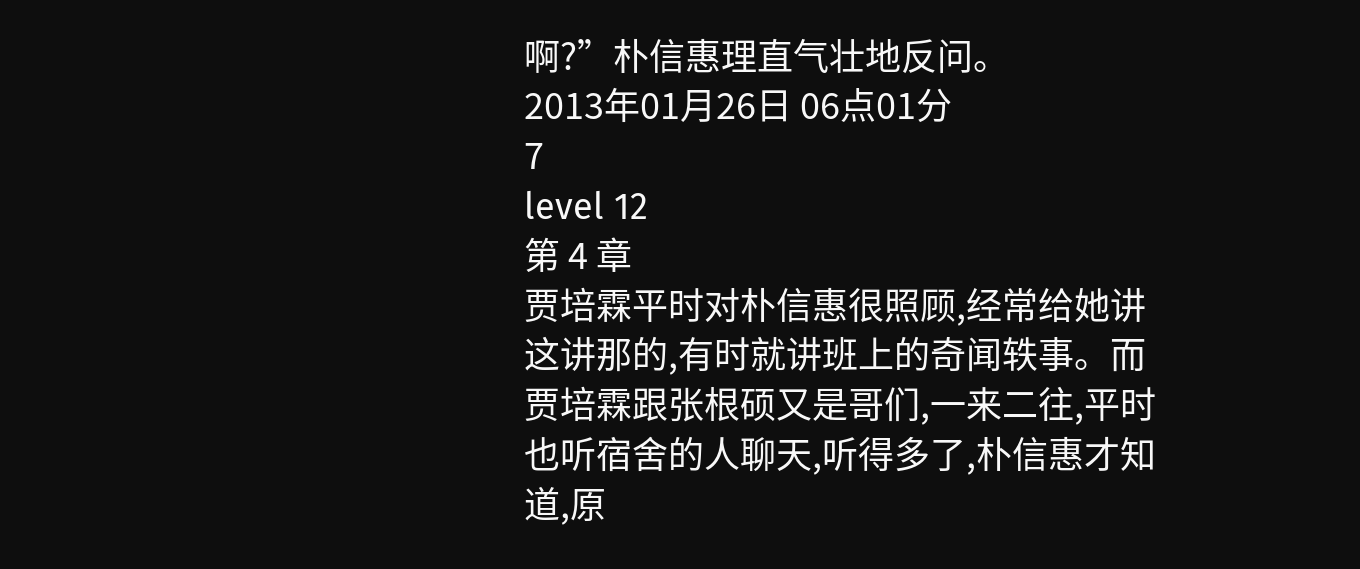啊?”朴信惠理直气壮地反问。
2013年01月26日 06点01分
7
level 12
第 4 章
贾培霖平时对朴信惠很照顾,经常给她讲这讲那的,有时就讲班上的奇闻轶事。而贾培霖跟张根硕又是哥们,一来二往,平时也听宿舍的人聊天,听得多了,朴信惠才知道,原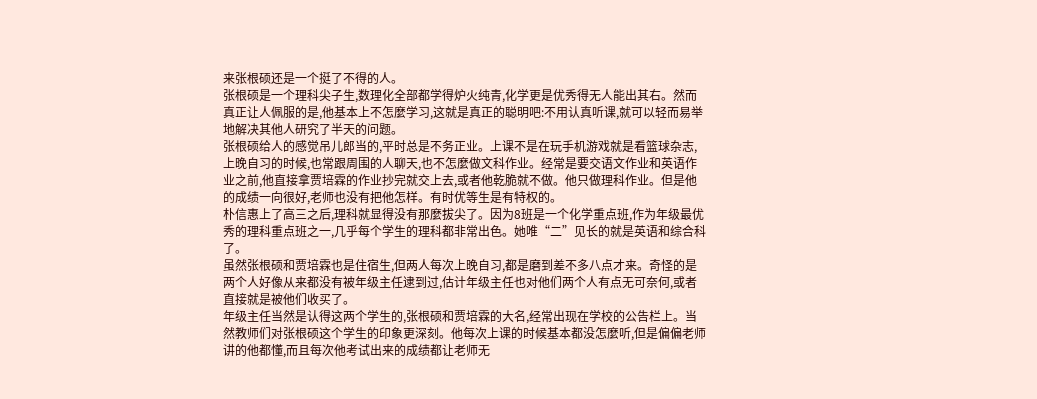来张根硕还是一个挺了不得的人。
张根硕是一个理科尖子生,数理化全部都学得炉火纯青,化学更是优秀得无人能出其右。然而真正让人佩服的是,他基本上不怎麼学习,这就是真正的聪明吧:不用认真听课,就可以轻而易举地解决其他人研究了半天的问题。
张根硕给人的感觉吊儿郎当的,平时总是不务正业。上课不是在玩手机游戏就是看篮球杂志,上晚自习的时候,也常跟周围的人聊天,也不怎麼做文科作业。经常是要交语文作业和英语作业之前,他直接拿贾培霖的作业抄完就交上去,或者他乾脆就不做。他只做理科作业。但是他的成绩一向很好,老师也没有把他怎样。有时优等生是有特权的。
朴信惠上了高三之后,理科就显得没有那麼拔尖了。因为8班是一个化学重点班,作为年级最优秀的理科重点班之一,几乎每个学生的理科都非常出色。她唯“二”见长的就是英语和综合科了。
虽然张根硕和贾培霖也是住宿生,但两人每次上晚自习,都是磨到差不多八点才来。奇怪的是两个人好像从来都没有被年级主任逮到过,估计年级主任也对他们两个人有点无可奈何,或者直接就是被他们收买了。
年级主任当然是认得这两个学生的,张根硕和贾培霖的大名,经常出现在学校的公告栏上。当然教师们对张根硕这个学生的印象更深刻。他每次上课的时候基本都没怎麼听,但是偏偏老师讲的他都懂,而且每次他考试出来的成绩都让老师无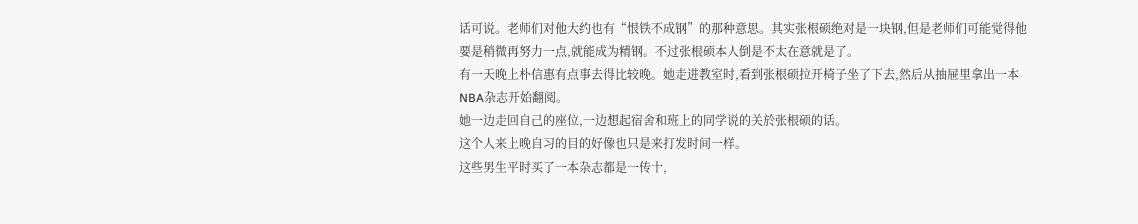话可说。老师们对他大约也有“恨铁不成钢”的那种意思。其实张根硕绝对是一块钢,但是老师们可能觉得他要是稍微再努力一点,就能成为精钢。不过张根硕本人倒是不太在意就是了。
有一天晚上朴信惠有点事去得比较晚。她走进教室时,看到张根硕拉开椅子坐了下去,然后从抽屉里拿出一本NBA杂志开始翻阅。
她一边走回自己的座位,一边想起宿舍和班上的同学说的关於张根硕的话。
这个人来上晚自习的目的好像也只是来打发时间一样。
这些男生平时买了一本杂志都是一传十,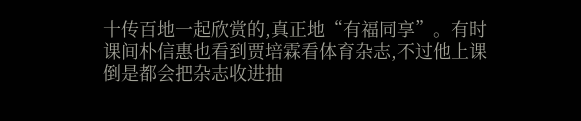十传百地一起欣赏的,真正地“有福同享”。有时课间朴信惠也看到贾培霖看体育杂志,不过他上课倒是都会把杂志收进抽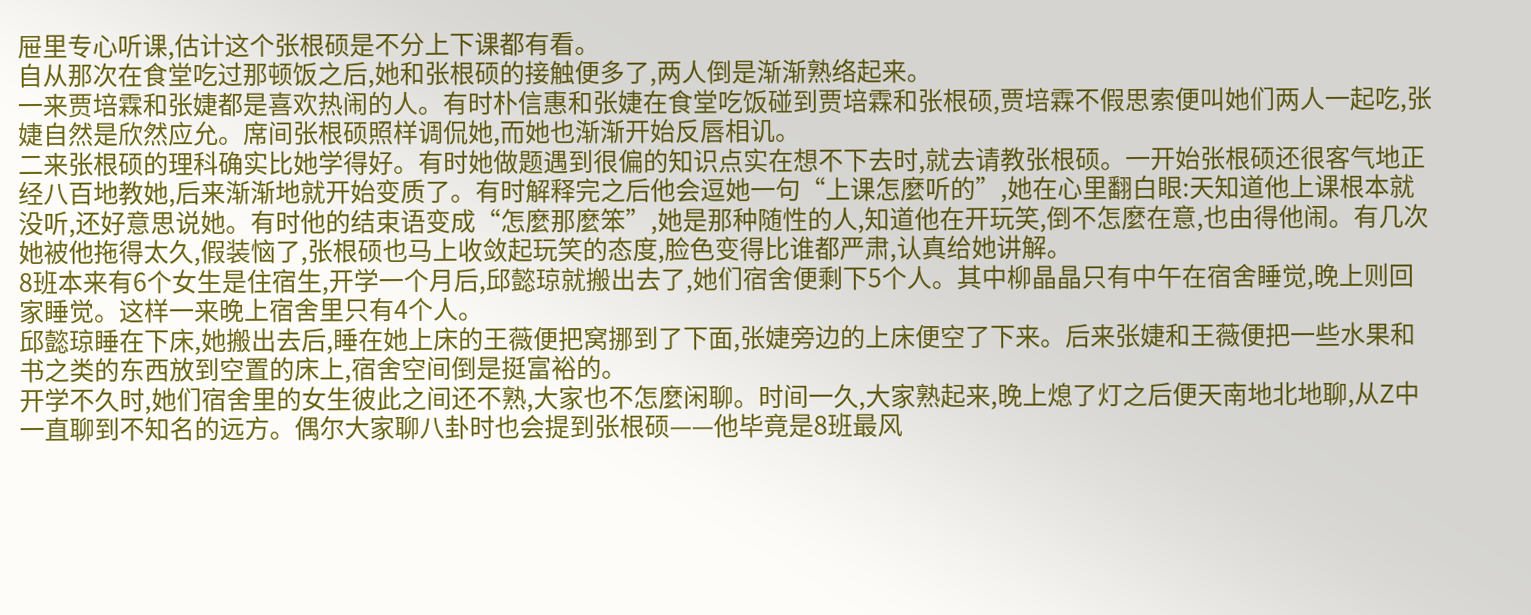屉里专心听课,估计这个张根硕是不分上下课都有看。
自从那次在食堂吃过那顿饭之后,她和张根硕的接触便多了,两人倒是渐渐熟络起来。
一来贾培霖和张婕都是喜欢热闹的人。有时朴信惠和张婕在食堂吃饭碰到贾培霖和张根硕,贾培霖不假思索便叫她们两人一起吃,张婕自然是欣然应允。席间张根硕照样调侃她,而她也渐渐开始反唇相讥。
二来张根硕的理科确实比她学得好。有时她做题遇到很偏的知识点实在想不下去时,就去请教张根硕。一开始张根硕还很客气地正经八百地教她,后来渐渐地就开始变质了。有时解释完之后他会逗她一句“上课怎麼听的”,她在心里翻白眼:天知道他上课根本就没听,还好意思说她。有时他的结束语变成“怎麼那麼笨”,她是那种随性的人,知道他在开玩笑,倒不怎麼在意,也由得他闹。有几次她被他拖得太久,假装恼了,张根硕也马上收敛起玩笑的态度,脸色变得比谁都严肃,认真给她讲解。
8班本来有6个女生是住宿生,开学一个月后,邱懿琼就搬出去了,她们宿舍便剩下5个人。其中柳晶晶只有中午在宿舍睡觉,晚上则回家睡觉。这样一来晚上宿舍里只有4个人。
邱懿琼睡在下床,她搬出去后,睡在她上床的王薇便把窝挪到了下面,张婕旁边的上床便空了下来。后来张婕和王薇便把一些水果和书之类的东西放到空置的床上,宿舍空间倒是挺富裕的。
开学不久时,她们宿舍里的女生彼此之间还不熟,大家也不怎麼闲聊。时间一久,大家熟起来,晚上熄了灯之后便天南地北地聊,从Z中一直聊到不知名的远方。偶尔大家聊八卦时也会提到张根硕——他毕竟是8班最风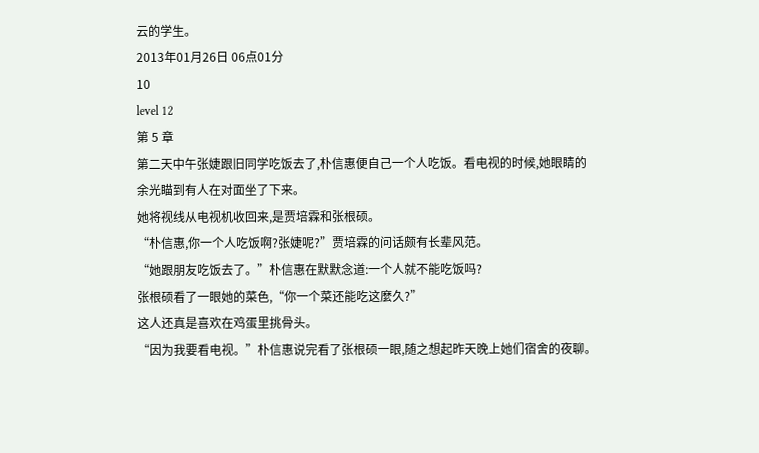云的学生。
2013年01月26日 06点01分
10
level 12
第 5 章
第二天中午张婕跟旧同学吃饭去了,朴信惠便自己一个人吃饭。看电视的时候,她眼睛的余光瞄到有人在对面坐了下来。
她将视线从电视机收回来,是贾培霖和张根硕。
“朴信惠,你一个人吃饭啊?张婕呢?”贾培霖的问话颇有长辈风范。
“她跟朋友吃饭去了。”朴信惠在默默念道:一个人就不能吃饭吗?
张根硕看了一眼她的菜色,“你一个菜还能吃这麼久?”
这人还真是喜欢在鸡蛋里挑骨头。
“因为我要看电视。”朴信惠说完看了张根硕一眼,随之想起昨天晚上她们宿舍的夜聊。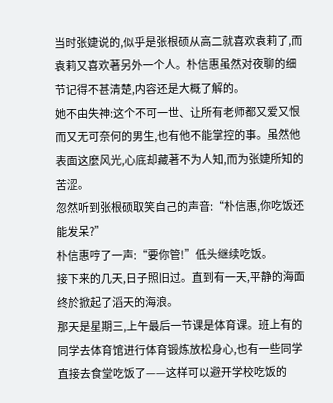当时张婕说的,似乎是张根硕从高二就喜欢袁莉了,而袁莉又喜欢著另外一个人。朴信惠虽然对夜聊的细节记得不甚清楚,内容还是大概了解的。
她不由失神:这个不可一世、让所有老师都又爱又恨而又无可奈何的男生,也有他不能掌控的事。虽然他表面这麼风光,心底却藏著不为人知,而为张婕所知的苦涩。
忽然听到张根硕取笑自己的声音:“朴信惠,你吃饭还能发呆?”
朴信惠哼了一声:“要你管!”低头继续吃饭。
接下来的几天,日子照旧过。直到有一天,平静的海面终於掀起了滔天的海浪。
那天是星期三,上午最后一节课是体育课。班上有的同学去体育馆进行体育锻炼放松身心,也有一些同学直接去食堂吃饭了——这样可以避开学校吃饭的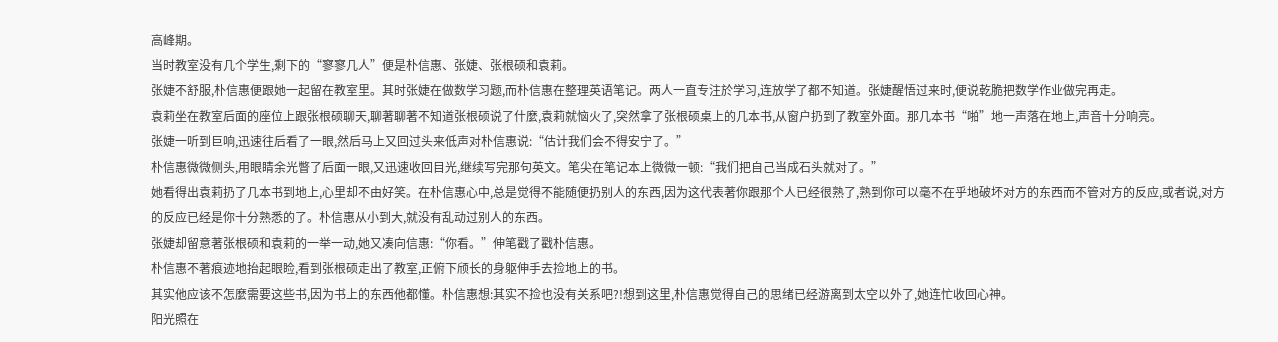高峰期。
当时教室没有几个学生,剩下的“寥寥几人”便是朴信惠、张婕、张根硕和袁莉。
张婕不舒服,朴信惠便跟她一起留在教室里。其时张婕在做数学习题,而朴信惠在整理英语笔记。两人一直专注於学习,连放学了都不知道。张婕醒悟过来时,便说乾脆把数学作业做完再走。
袁莉坐在教室后面的座位上跟张根硕聊天,聊著聊著不知道张根硕说了什麼,袁莉就恼火了,突然拿了张根硕桌上的几本书,从窗户扔到了教室外面。那几本书“啪”地一声落在地上,声音十分响亮。
张婕一听到巨响,迅速往后看了一眼,然后马上又回过头来低声对朴信惠说:“估计我们会不得安宁了。”
朴信惠微微侧头,用眼睛余光瞥了后面一眼,又迅速收回目光,继续写完那句英文。笔尖在笔记本上微微一顿:“我们把自己当成石头就对了。”
她看得出袁莉扔了几本书到地上,心里却不由好笑。在朴信惠心中,总是觉得不能随便扔别人的东西,因为这代表著你跟那个人已经很熟了,熟到你可以毫不在乎地破坏对方的东西而不管对方的反应,或者说,对方的反应已经是你十分熟悉的了。朴信惠从小到大,就没有乱动过别人的东西。
张婕却留意著张根硕和袁莉的一举一动,她又凑向信惠:“你看。”伸笔戳了戳朴信惠。
朴信惠不著痕迹地抬起眼睑,看到张根硕走出了教室,正俯下颀长的身躯伸手去捡地上的书。
其实他应该不怎麼需要这些书,因为书上的东西他都懂。朴信惠想:其实不捡也没有关系吧?!想到这里,朴信惠觉得自己的思绪已经游离到太空以外了,她连忙收回心神。
阳光照在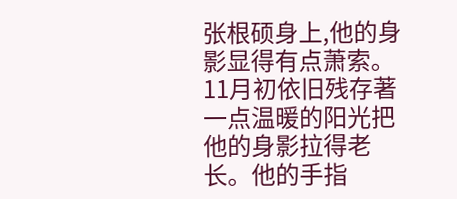张根硕身上,他的身影显得有点萧索。11月初依旧残存著一点温暖的阳光把他的身影拉得老长。他的手指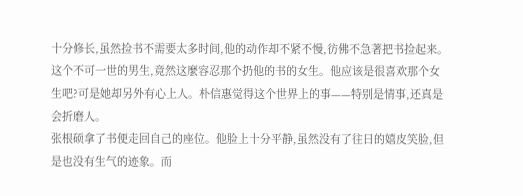十分修长,虽然捡书不需要太多时间,他的动作却不紧不慢,彷佛不急著把书捡起来。
这个不可一世的男生,竟然这麼容忍那个扔他的书的女生。他应该是很喜欢那个女生吧?可是她却另外有心上人。朴信惠觉得这个世界上的事——特别是情事,还真是会折磨人。
张根硕拿了书便走回自己的座位。他脸上十分平静,虽然没有了往日的嬉皮笑脸,但是也没有生气的迹象。而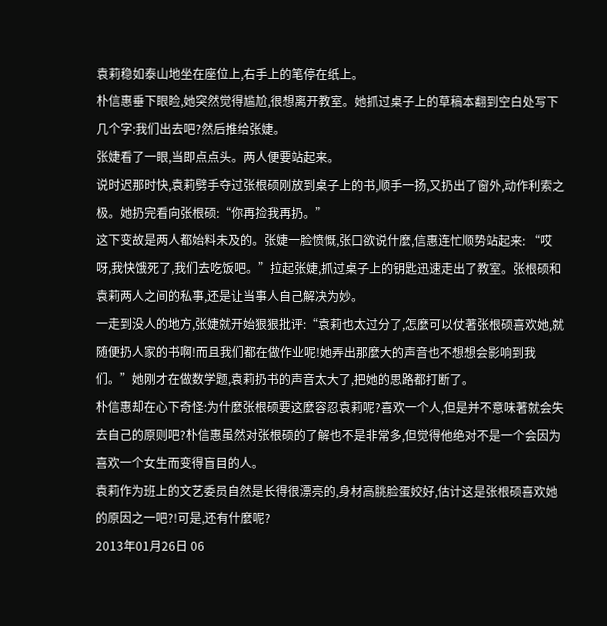袁莉稳如泰山地坐在座位上,右手上的笔停在纸上。
朴信惠垂下眼睑,她突然觉得尴尬,很想离开教室。她抓过桌子上的草稿本翻到空白处写下几个字:我们出去吧?然后推给张婕。
张婕看了一眼,当即点点头。两人便要站起来。
说时迟那时快,袁莉劈手夺过张根硕刚放到桌子上的书,顺手一扬,又扔出了窗外,动作利索之极。她扔完看向张根硕:“你再捡我再扔。”
这下变故是两人都始料未及的。张婕一脸愤慨,张口欲说什麼,信惠连忙顺势站起来: “哎呀,我快饿死了,我们去吃饭吧。”拉起张婕,抓过桌子上的钥匙迅速走出了教室。张根硕和袁莉两人之间的私事,还是让当事人自己解决为妙。
一走到没人的地方,张婕就开始狠狠批评:“袁莉也太过分了,怎麼可以仗著张根硕喜欢她,就随便扔人家的书啊!而且我们都在做作业呢!她弄出那麼大的声音也不想想会影响到我们。”她刚才在做数学题,袁莉扔书的声音太大了,把她的思路都打断了。
朴信惠却在心下奇怪:为什麼张根硕要这麼容忍袁莉呢?喜欢一个人,但是并不意味著就会失去自己的原则吧?朴信惠虽然对张根硕的了解也不是非常多,但觉得他绝对不是一个会因为喜欢一个女生而变得盲目的人。
袁莉作为班上的文艺委员自然是长得很漂亮的,身材高朓脸蛋姣好,估计这是张根硕喜欢她的原因之一吧?!可是,还有什麼呢?
2013年01月26日 06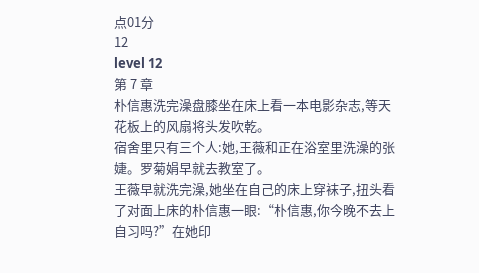点01分
12
level 12
第 7 章
朴信惠洗完澡盘膝坐在床上看一本电影杂志,等天花板上的风扇将头发吹乾。
宿舍里只有三个人:她,王薇和正在浴室里洗澡的张婕。罗菊娟早就去教室了。
王薇早就洗完澡,她坐在自己的床上穿袜子,扭头看了对面上床的朴信惠一眼:“朴信惠,你今晚不去上自习吗?”在她印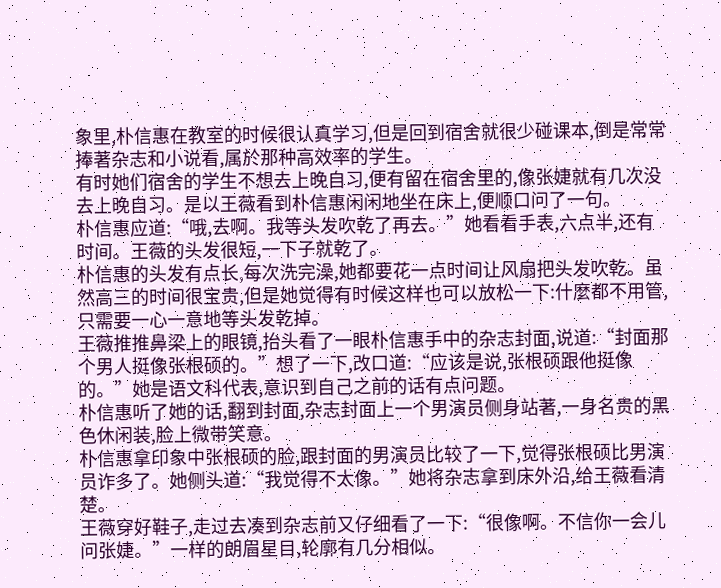象里,朴信惠在教室的时候很认真学习,但是回到宿舍就很少碰课本,倒是常常捧著杂志和小说看,属於那种高效率的学生。
有时她们宿舍的学生不想去上晚自习,便有留在宿舍里的,像张婕就有几次没去上晚自习。是以王薇看到朴信惠闲闲地坐在床上,便顺口问了一句。
朴信惠应道:“哦,去啊。我等头发吹乾了再去。”她看看手表,六点半,还有时间。王薇的头发很短,一下子就乾了。
朴信惠的头发有点长,每次洗完澡,她都要花一点时间让风扇把头发吹乾。虽然高三的时间很宝贵,但是她觉得有时候这样也可以放松一下:什麼都不用管,只需要一心一意地等头发乾掉。
王薇推推鼻梁上的眼镜,抬头看了一眼朴信惠手中的杂志封面,说道:“封面那个男人挺像张根硕的。”想了一下,改口道:“应该是说,张根硕跟他挺像的。”她是语文科代表,意识到自己之前的话有点问题。
朴信惠听了她的话,翻到封面,杂志封面上一个男演员侧身站著,一身名贵的黑色休闲装,脸上微带笑意。
朴信惠拿印象中张根硕的脸,跟封面的男演员比较了一下,觉得张根硕比男演员诈多了。她侧头道:“我觉得不太像。”她将杂志拿到床外沿,给王薇看清楚。
王薇穿好鞋子,走过去凑到杂志前又仔细看了一下:“很像啊。不信你一会儿问张婕。”一样的朗眉星目,轮廓有几分相似。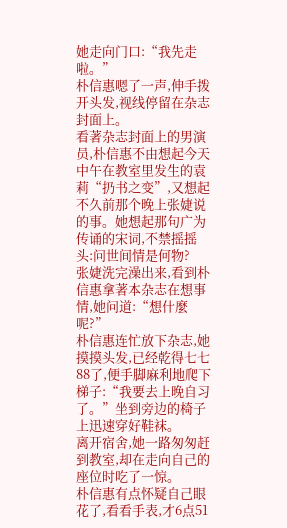她走向门口:“我先走啦。”
朴信惠嗯了一声,伸手拨开头发,视线停留在杂志封面上。
看著杂志封面上的男演员,朴信惠不由想起今天中午在教室里发生的袁莉“扔书之变”,又想起不久前那个晚上张婕说的事。她想起那句广为传诵的宋词,不禁摇摇头:问世间情是何物?
张婕洗完澡出来,看到朴信惠拿著本杂志在想事情,她问道:“想什麼呢?”
朴信惠连忙放下杂志,她摸摸头发,已经乾得七七88了,便手脚麻利地爬下梯子:“我要去上晚自习了。”坐到旁边的椅子上迅速穿好鞋袜。
离开宿舍,她一路匆匆赶到教室,却在走向自己的座位时吃了一惊。
朴信惠有点怀疑自己眼花了,看看手表,才6点51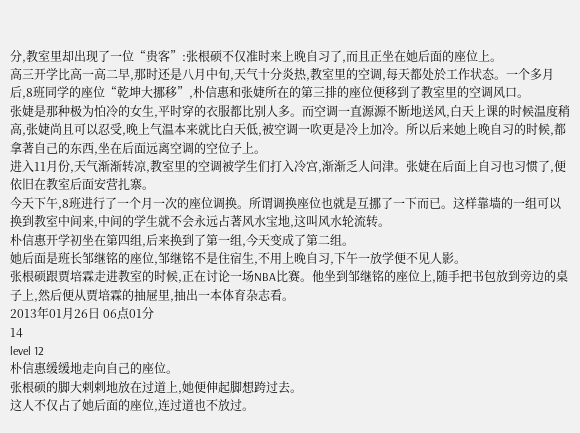分,教室里却出现了一位“贵客”:张根硕不仅准时来上晚自习了,而且正坐在她后面的座位上。
高三开学比高一高二早,那时还是八月中旬,天气十分炎热,教室里的空调,每天都处於工作状态。一个多月后,8班同学的座位“乾坤大挪移”,朴信惠和张婕所在的第三排的座位便移到了教室里的空调风口。
张婕是那种极为怕冷的女生,平时穿的衣服都比别人多。而空调一直源源不断地送风,白天上课的时候温度稍高,张婕尚且可以忍受,晚上气温本来就比白天低,被空调一吹更是冷上加冷。所以后来她上晚自习的时候,都拿著自己的东西,坐在后面远离空调的空位子上。
进入11月份,天气渐渐转凉,教室里的空调被学生们打入冷宫,渐渐乏人问津。张婕在后面上自习也习惯了,便依旧在教室后面安营扎寨。
今天下午,8班进行了一个月一次的座位调换。所谓调换座位也就是互挪了一下而已。这样靠墙的一组可以换到教室中间来,中间的学生就不会永远占著风水宝地,这叫风水轮流转。
朴信惠开学初坐在第四组,后来换到了第一组,今天变成了第二组。
她后面是班长邹继铭的座位,邹继铭不是住宿生,不用上晚自习,下午一放学便不见人影。
张根硕跟贾培霖走进教室的时候,正在讨论一场NBA比赛。他坐到邹继铭的座位上,随手把书包放到旁边的桌子上,然后便从贾培霖的抽屉里,抽出一本体育杂志看。
2013年01月26日 06点01分
14
level 12
朴信惠缓缓地走向自己的座位。
张根硕的脚大剌剌地放在过道上,她便伸起脚想跨过去。
这人不仅占了她后面的座位,连过道也不放过。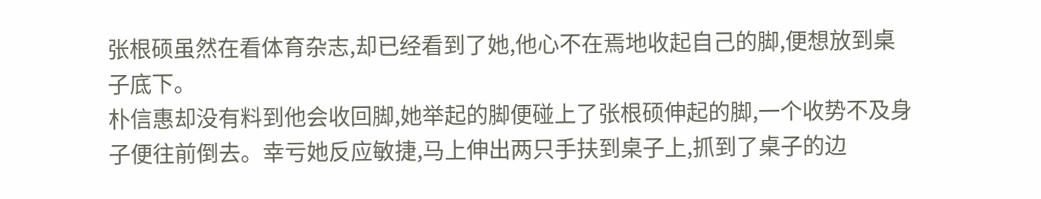张根硕虽然在看体育杂志,却已经看到了她,他心不在焉地收起自己的脚,便想放到桌子底下。
朴信惠却没有料到他会收回脚,她举起的脚便碰上了张根硕伸起的脚,一个收势不及身子便往前倒去。幸亏她反应敏捷,马上伸出两只手扶到桌子上,抓到了桌子的边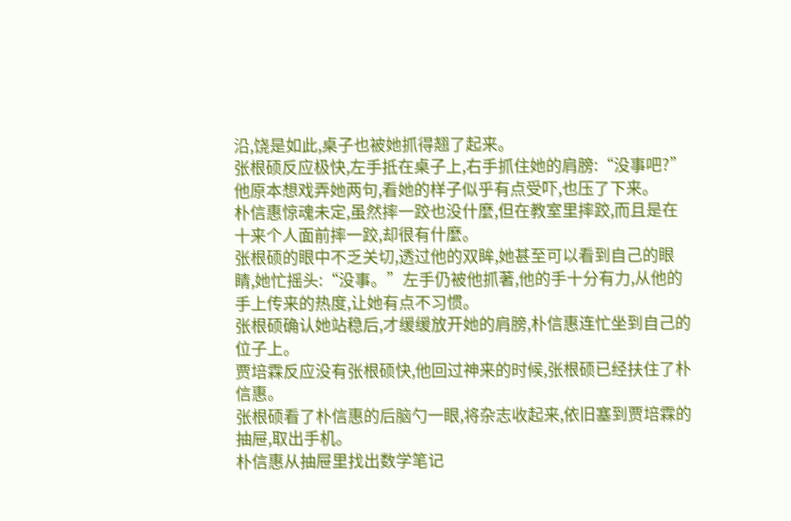沿,饶是如此,桌子也被她抓得翘了起来。
张根硕反应极快,左手抵在桌子上,右手抓住她的肩膀:“没事吧?”他原本想戏弄她两句,看她的样子似乎有点受吓,也压了下来。
朴信惠惊魂未定,虽然摔一跤也没什麼,但在教室里摔跤,而且是在十来个人面前摔一跤,却很有什麼。
张根硕的眼中不乏关切,透过他的双眸,她甚至可以看到自己的眼睛,她忙摇头:“没事。”左手仍被他抓著,他的手十分有力,从他的手上传来的热度,让她有点不习惯。
张根硕确认她站稳后,才缓缓放开她的肩膀,朴信惠连忙坐到自己的位子上。
贾培霖反应没有张根硕快,他回过神来的时候,张根硕已经扶住了朴信惠。
张根硕看了朴信惠的后脑勺一眼,将杂志收起来,依旧塞到贾培霖的抽屉,取出手机。
朴信惠从抽屉里找出数学笔记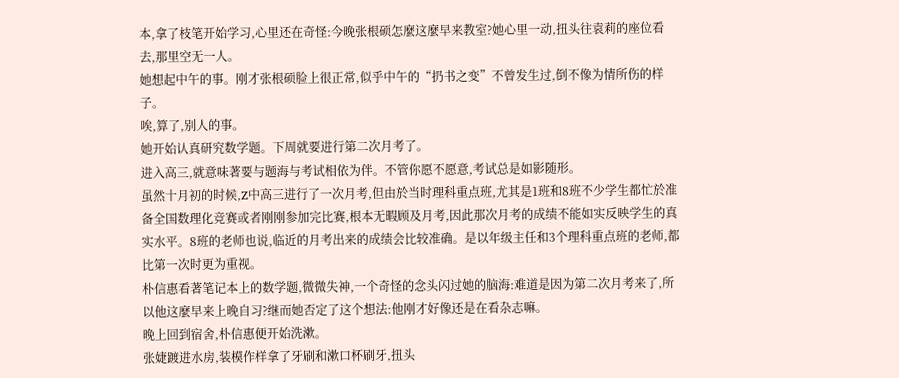本,拿了枝笔开始学习,心里还在奇怪:今晚张根硕怎麼这麼早来教室?她心里一动,扭头往袁莉的座位看去,那里空无一人。
她想起中午的事。刚才张根硕脸上很正常,似乎中午的“扔书之变”不曾发生过,倒不像为情所伤的样子。
唉,算了,别人的事。
她开始认真研究数学题。下周就要进行第二次月考了。
进入高三,就意味著要与题海与考试相依为伴。不管你愿不愿意,考试总是如影随形。
虽然十月初的时候,Z中高三进行了一次月考,但由於当时理科重点班,尤其是1班和8班不少学生都忙於准备全国数理化竞赛或者刚刚参加完比赛,根本无暇顾及月考,因此那次月考的成绩不能如实反映学生的真实水平。8班的老师也说,临近的月考出来的成绩会比较准确。是以年级主任和3个理科重点班的老师,都比第一次时更为重视。
朴信惠看著笔记本上的数学题,微微失神,一个奇怪的念头闪过她的脑海:难道是因为第二次月考来了,所以他这麼早来上晚自习?继而她否定了这个想法:他刚才好像还是在看杂志嘛。
晚上回到宿舍,朴信惠便开始洗漱。
张婕踱进水房,装模作样拿了牙刷和漱口杯刷牙,扭头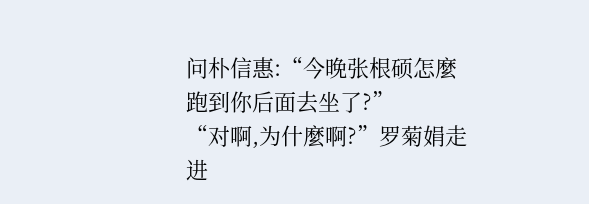问朴信惠:“今晚张根硕怎麼跑到你后面去坐了?”
“对啊,为什麼啊?”罗菊娟走进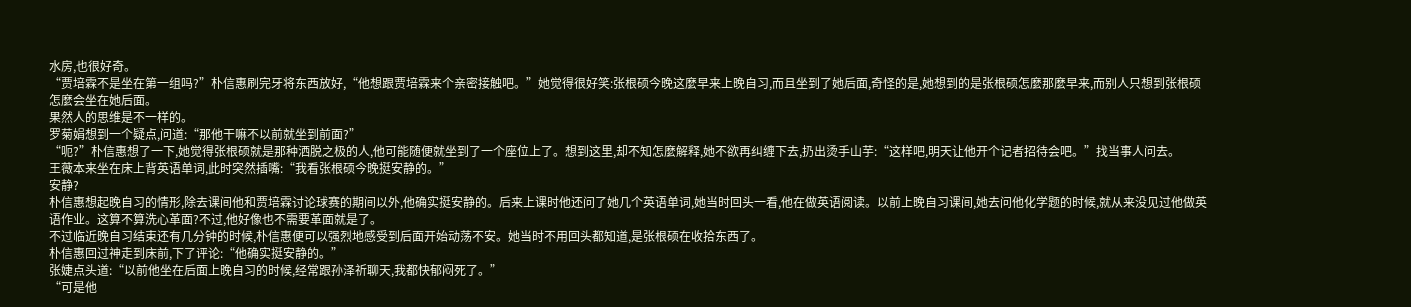水房,也很好奇。
“贾培霖不是坐在第一组吗?”朴信惠刷完牙将东西放好,“他想跟贾培霖来个亲密接触吧。”她觉得很好笑:张根硕今晚这麼早来上晚自习,而且坐到了她后面,奇怪的是,她想到的是张根硕怎麼那麼早来,而别人只想到张根硕怎麼会坐在她后面。
果然人的思维是不一样的。
罗菊娟想到一个疑点,问道:“那他干嘛不以前就坐到前面?”
“呃?”朴信惠想了一下,她觉得张根硕就是那种洒脱之极的人,他可能随便就坐到了一个座位上了。想到这里,却不知怎麼解释,她不欲再纠缠下去,扔出烫手山芋:“这样吧,明天让他开个记者招待会吧。”找当事人问去。
王薇本来坐在床上背英语单词,此时突然插嘴:“我看张根硕今晚挺安静的。”
安静?
朴信惠想起晚自习的情形,除去课间他和贾培霖讨论球赛的期间以外,他确实挺安静的。后来上课时他还问了她几个英语单词,她当时回头一看,他在做英语阅读。以前上晚自习课间,她去问他化学题的时候,就从来没见过他做英语作业。这算不算洗心革面?不过,他好像也不需要革面就是了。
不过临近晚自习结束还有几分钟的时候,朴信惠便可以强烈地感受到后面开始动荡不安。她当时不用回头都知道,是张根硕在收拾东西了。
朴信惠回过神走到床前,下了评论:“他确实挺安静的。”
张婕点头道:“以前他坐在后面上晚自习的时候,经常跟孙泽祈聊天,我都快郁闷死了。”
“可是他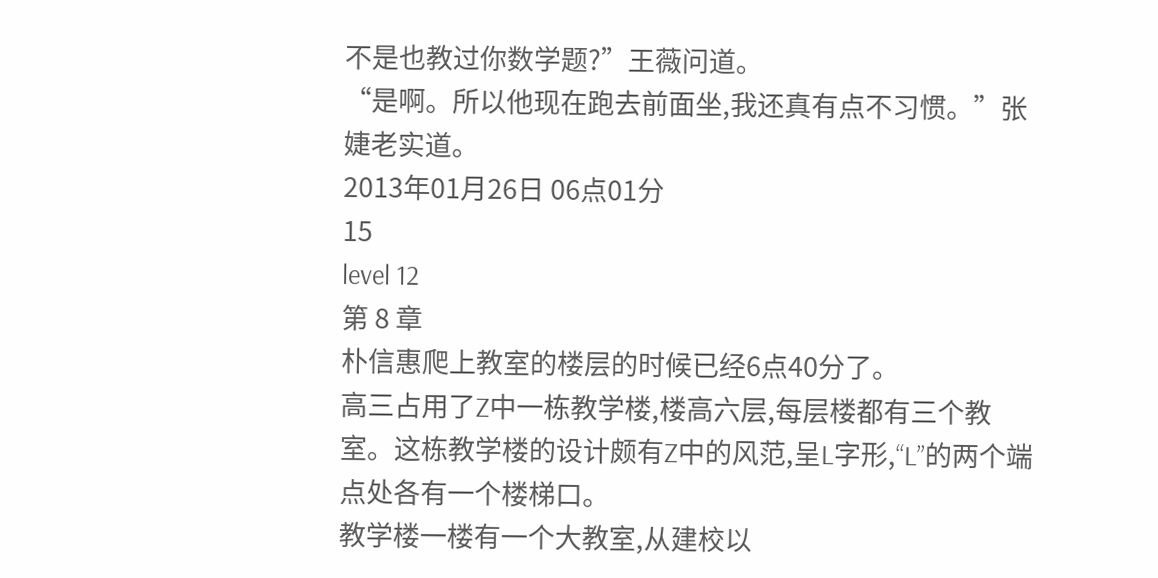不是也教过你数学题?”王薇问道。
“是啊。所以他现在跑去前面坐,我还真有点不习惯。”张婕老实道。
2013年01月26日 06点01分
15
level 12
第 8 章
朴信惠爬上教室的楼层的时候已经6点40分了。
高三占用了Z中一栋教学楼,楼高六层,每层楼都有三个教室。这栋教学楼的设计颇有Z中的风范,呈L字形,“L”的两个端点处各有一个楼梯口。
教学楼一楼有一个大教室,从建校以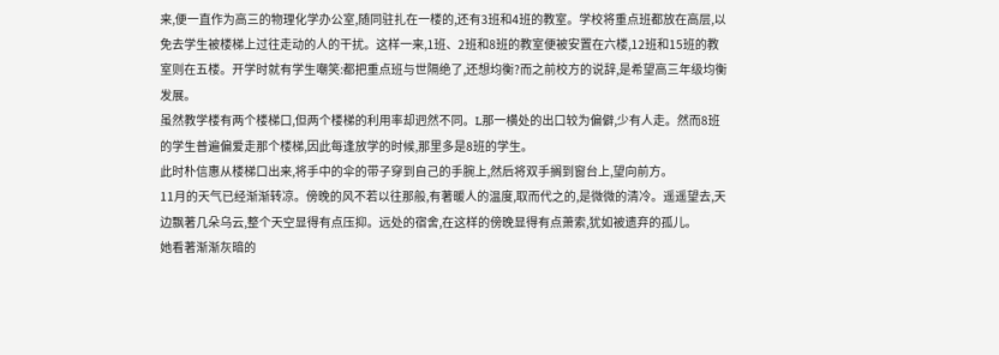来,便一直作为高三的物理化学办公室,随同驻扎在一楼的,还有3班和4班的教室。学校将重点班都放在高层,以免去学生被楼梯上过往走动的人的干扰。这样一来,1班、2班和8班的教室便被安置在六楼,12班和15班的教室则在五楼。开学时就有学生嘲笑:都把重点班与世隔绝了,还想均衡?而之前校方的说辞,是希望高三年级均衡发展。
虽然教学楼有两个楼梯口,但两个楼梯的利用率却迥然不同。L那一横处的出口较为偏僻,少有人走。然而8班的学生普遍偏爱走那个楼梯,因此每逢放学的时候,那里多是8班的学生。
此时朴信惠从楼梯口出来,将手中的伞的带子穿到自己的手腕上,然后将双手搁到窗台上,望向前方。
11月的天气已经渐渐转凉。傍晚的风不若以往那般,有著暖人的温度,取而代之的,是微微的清冷。遥遥望去,天边飘著几朵乌云,整个天空显得有点压抑。远处的宿舍,在这样的傍晚显得有点萧索,犹如被遗弃的孤儿。
她看著渐渐灰暗的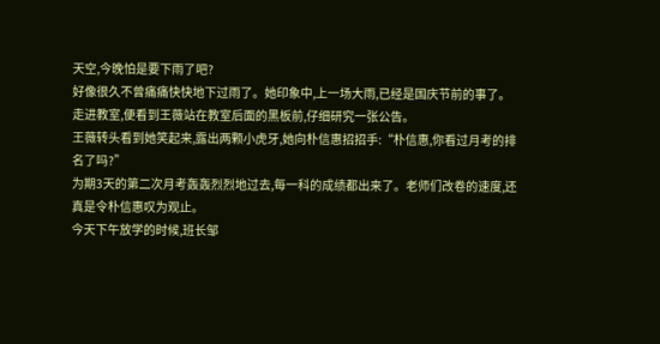天空,今晚怕是要下雨了吧?
好像很久不曾痛痛快快地下过雨了。她印象中,上一场大雨,已经是国庆节前的事了。
走进教室,便看到王薇站在教室后面的黑板前,仔细研究一张公告。
王薇转头看到她笑起来,露出两颗小虎牙,她向朴信惠招招手:“朴信惠,你看过月考的排名了吗?”
为期3天的第二次月考轰轰烈烈地过去,每一科的成绩都出来了。老师们改卷的速度,还真是令朴信惠叹为观止。
今天下午放学的时候,班长邹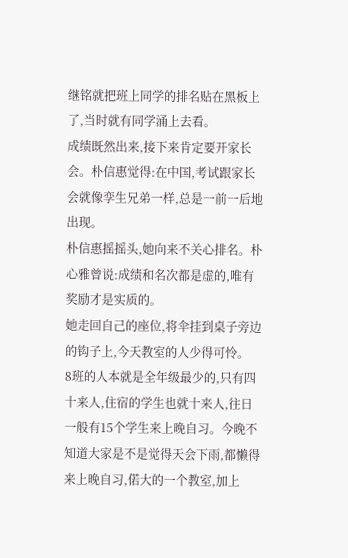继铭就把班上同学的排名贴在黑板上了,当时就有同学涌上去看。
成绩既然出来,接下来肯定要开家长会。朴信惠觉得:在中国,考试跟家长会就像孪生兄弟一样,总是一前一后地出现。
朴信惠摇摇头,她向来不关心排名。朴心雅曾说:成绩和名次都是虚的,唯有奖励才是实质的。
她走回自己的座位,将伞挂到桌子旁边的钩子上,今天教室的人少得可怜。
8班的人本就是全年级最少的,只有四十来人,住宿的学生也就十来人,往日一般有15个学生来上晚自习。今晚不知道大家是不是觉得天会下雨,都懒得来上晚自习,偌大的一个教室,加上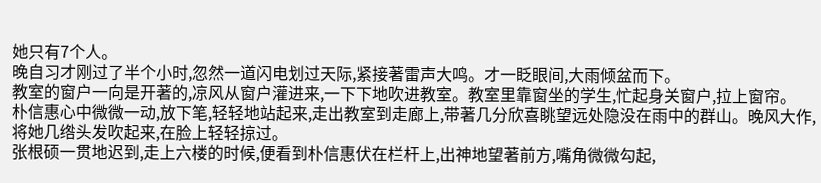她只有7个人。
晚自习才刚过了半个小时,忽然一道闪电划过天际,紧接著雷声大鸣。才一眨眼间,大雨倾盆而下。
教室的窗户一向是开著的,凉风从窗户灌进来,一下下地吹进教室。教室里靠窗坐的学生,忙起身关窗户,拉上窗帘。
朴信惠心中微微一动,放下笔,轻轻地站起来,走出教室到走廊上,带著几分欣喜眺望远处隐没在雨中的群山。晚风大作,将她几绺头发吹起来,在脸上轻轻掠过。
张根硕一贯地迟到,走上六楼的时候,便看到朴信惠伏在栏杆上,出神地望著前方,嘴角微微勾起,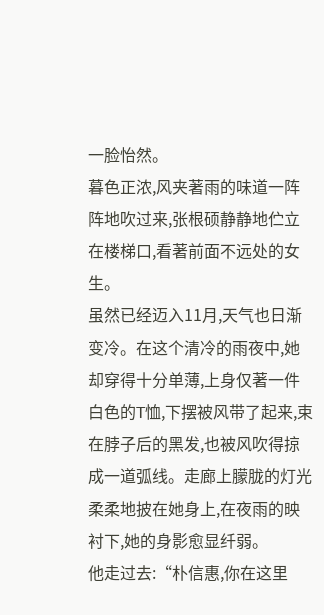一脸怡然。
暮色正浓,风夹著雨的味道一阵阵地吹过来,张根硕静静地伫立在楼梯口,看著前面不远处的女生。
虽然已经迈入11月,天气也日渐变冷。在这个清冷的雨夜中,她却穿得十分单薄,上身仅著一件白色的T恤,下摆被风带了起来,束在脖子后的黑发,也被风吹得掠成一道弧线。走廊上朦胧的灯光柔柔地披在她身上,在夜雨的映衬下,她的身影愈显纤弱。
他走过去:“朴信惠,你在这里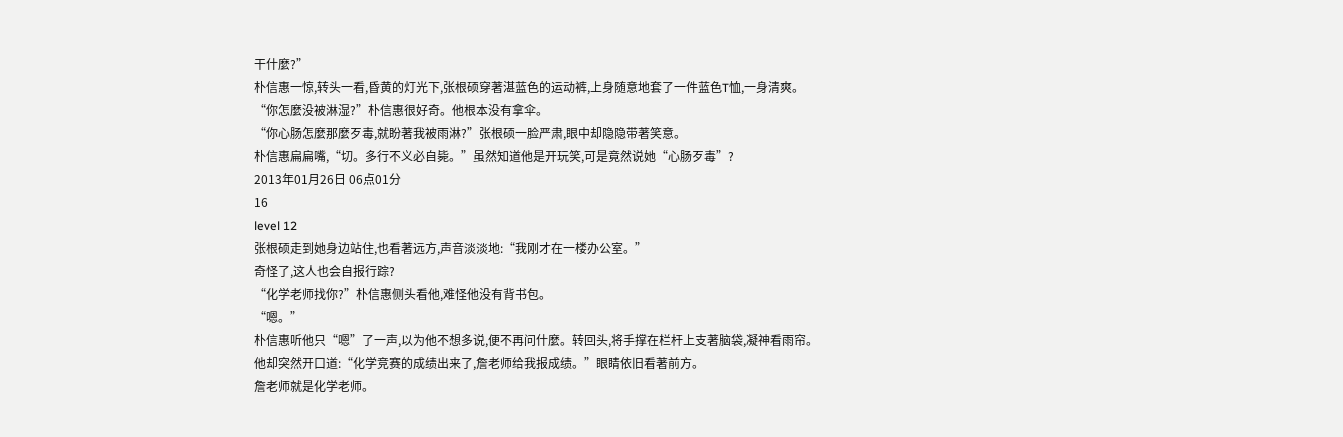干什麼?”
朴信惠一惊,转头一看,昏黄的灯光下,张根硕穿著湛蓝色的运动裤,上身随意地套了一件蓝色T恤,一身清爽。
“你怎麼没被淋湿?”朴信惠很好奇。他根本没有拿伞。
“你心肠怎麼那麼歹毒,就盼著我被雨淋?”张根硕一脸严肃,眼中却隐隐带著笑意。
朴信惠扁扁嘴,“切。多行不义必自毙。”虽然知道他是开玩笑,可是竟然说她“心肠歹毒”?
2013年01月26日 06点01分
16
level 12
张根硕走到她身边站住,也看著远方,声音淡淡地:“我刚才在一楼办公室。”
奇怪了,这人也会自报行踪?
“化学老师找你?”朴信惠侧头看他,难怪他没有背书包。
“嗯。”
朴信惠听他只“嗯”了一声,以为他不想多说,便不再问什麼。转回头,将手撑在栏杆上支著脑袋,凝神看雨帘。
他却突然开口道:“化学竞赛的成绩出来了,詹老师给我报成绩。”眼睛依旧看著前方。
詹老师就是化学老师。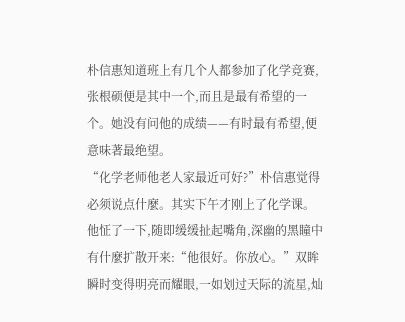朴信惠知道班上有几个人都参加了化学竞赛,张根硕便是其中一个,而且是最有希望的一个。她没有问他的成绩——有时最有希望,便意味著最绝望。
“化学老师他老人家最近可好?”朴信惠觉得必须说点什麼。其实下午才刚上了化学课。
他怔了一下,随即缓缓扯起嘴角,深幽的黑瞳中有什麼扩散开来:“他很好。你放心。”双眸瞬时变得明亮而耀眼,一如划过天际的流星,灿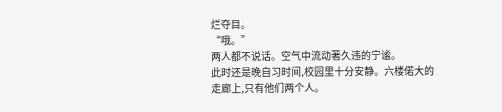烂夺目。
“哦。”
两人都不说话。空气中流动著久违的宁谧。
此时还是晚自习时间,校园里十分安静。六楼偌大的走廊上,只有他们两个人。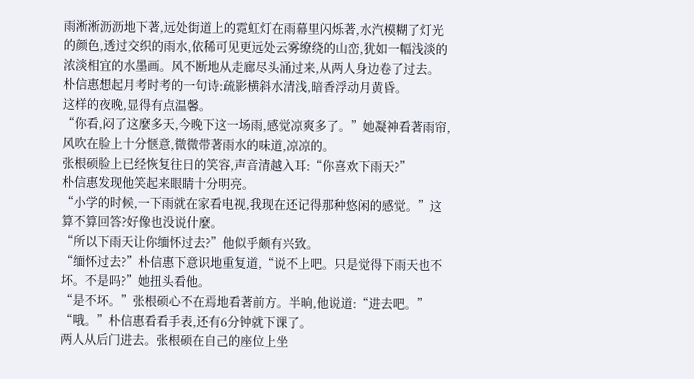雨淅淅沥沥地下著,远处街道上的霓虹灯在雨幕里闪烁著,水汽模糊了灯光的颜色,透过交织的雨水,依稀可见更远处云雾缭绕的山峦,犹如一幅浅淡的浓淡相宜的水墨画。风不断地从走廊尽头涌过来,从两人身边卷了过去。
朴信惠想起月考时考的一句诗:疏影横斜水清浅,暗香浮动月黄昏。
这样的夜晚,显得有点温馨。
“你看,闷了这麼多天,今晚下这一场雨,感觉凉爽多了。”她凝神看著雨帘,风吹在脸上十分惬意,微微带著雨水的味道,凉凉的。
张根硕脸上已经恢复往日的笑容,声音清越入耳:“你喜欢下雨天?”
朴信惠发现他笑起来眼睛十分明亮。
“小学的时候,一下雨就在家看电视,我现在还记得那种悠闲的感觉。”这算不算回答?好像也没说什麼。
“所以下雨天让你缅怀过去?”他似乎颇有兴致。
“缅怀过去?”朴信惠下意识地重复道,“说不上吧。只是觉得下雨天也不坏。不是吗?”她扭头看他。
“是不坏。”张根硕心不在焉地看著前方。半晌,他说道:“进去吧。”
“哦。”朴信惠看看手表,还有6分钟就下课了。
两人从后门进去。张根硕在自己的座位上坐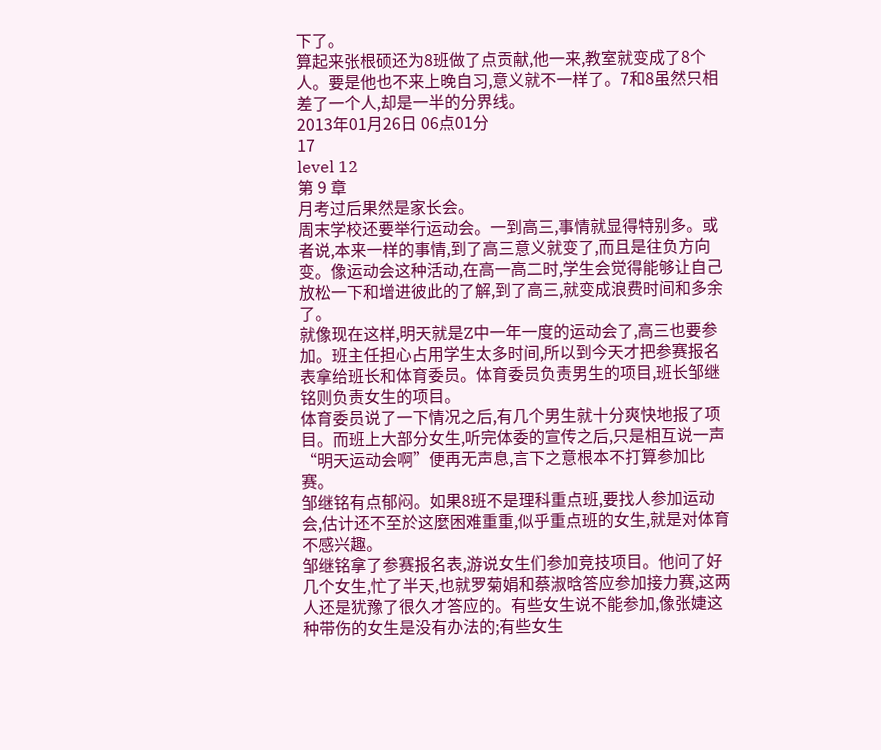下了。
算起来张根硕还为8班做了点贡献,他一来,教室就变成了8个人。要是他也不来上晚自习,意义就不一样了。7和8虽然只相差了一个人,却是一半的分界线。
2013年01月26日 06点01分
17
level 12
第 9 章
月考过后果然是家长会。
周末学校还要举行运动会。一到高三,事情就显得特别多。或者说,本来一样的事情,到了高三意义就变了,而且是往负方向变。像运动会这种活动,在高一高二时,学生会觉得能够让自己放松一下和增进彼此的了解,到了高三,就变成浪费时间和多余了。
就像现在这样,明天就是Z中一年一度的运动会了,高三也要参加。班主任担心占用学生太多时间,所以到今天才把参赛报名表拿给班长和体育委员。体育委员负责男生的项目,班长邹继铭则负责女生的项目。
体育委员说了一下情况之后,有几个男生就十分爽快地报了项目。而班上大部分女生,听完体委的宣传之后,只是相互说一声“明天运动会啊”便再无声息,言下之意根本不打算参加比赛。
邹继铭有点郁闷。如果8班不是理科重点班,要找人参加运动会,估计还不至於这麼困难重重,似乎重点班的女生,就是对体育不感兴趣。
邹继铭拿了参赛报名表,游说女生们参加竞技项目。他问了好几个女生,忙了半天,也就罗菊娟和蔡淑晗答应参加接力赛,这两人还是犹豫了很久才答应的。有些女生说不能参加,像张婕这种带伤的女生是没有办法的;有些女生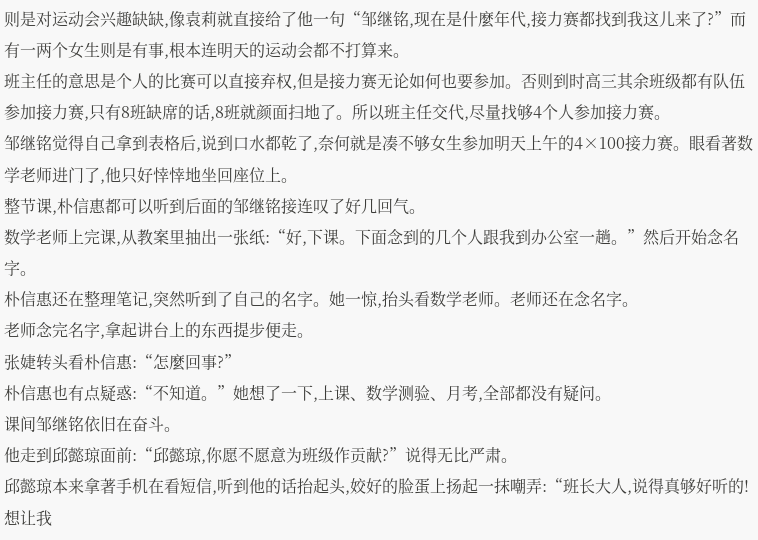则是对运动会兴趣缺缺,像袁莉就直接给了他一句“邹继铭,现在是什麼年代,接力赛都找到我这儿来了?”而有一两个女生则是有事,根本连明天的运动会都不打算来。
班主任的意思是个人的比赛可以直接弃权,但是接力赛无论如何也要参加。否则到时高三其余班级都有队伍参加接力赛,只有8班缺席的话,8班就颜面扫地了。所以班主任交代,尽量找够4个人参加接力赛。
邹继铭觉得自己拿到表格后,说到口水都乾了,奈何就是凑不够女生参加明天上午的4×100接力赛。眼看著数学老师进门了,他只好悻悻地坐回座位上。
整节课,朴信惠都可以听到后面的邹继铭接连叹了好几回气。
数学老师上完课,从教案里抽出一张纸:“好,下课。下面念到的几个人跟我到办公室一趟。”然后开始念名字。
朴信惠还在整理笔记,突然听到了自己的名字。她一惊,抬头看数学老师。老师还在念名字。
老师念完名字,拿起讲台上的东西提步便走。
张婕转头看朴信惠:“怎麼回事?”
朴信惠也有点疑惑:“不知道。”她想了一下,上课、数学测验、月考,全部都没有疑问。
课间邹继铭依旧在奋斗。
他走到邱懿琼面前:“邱懿琼,你愿不愿意为班级作贡献?”说得无比严肃。
邱懿琼本来拿著手机在看短信,听到他的话抬起头,姣好的脸蛋上扬起一抹嘲弄:“班长大人,说得真够好听的!想让我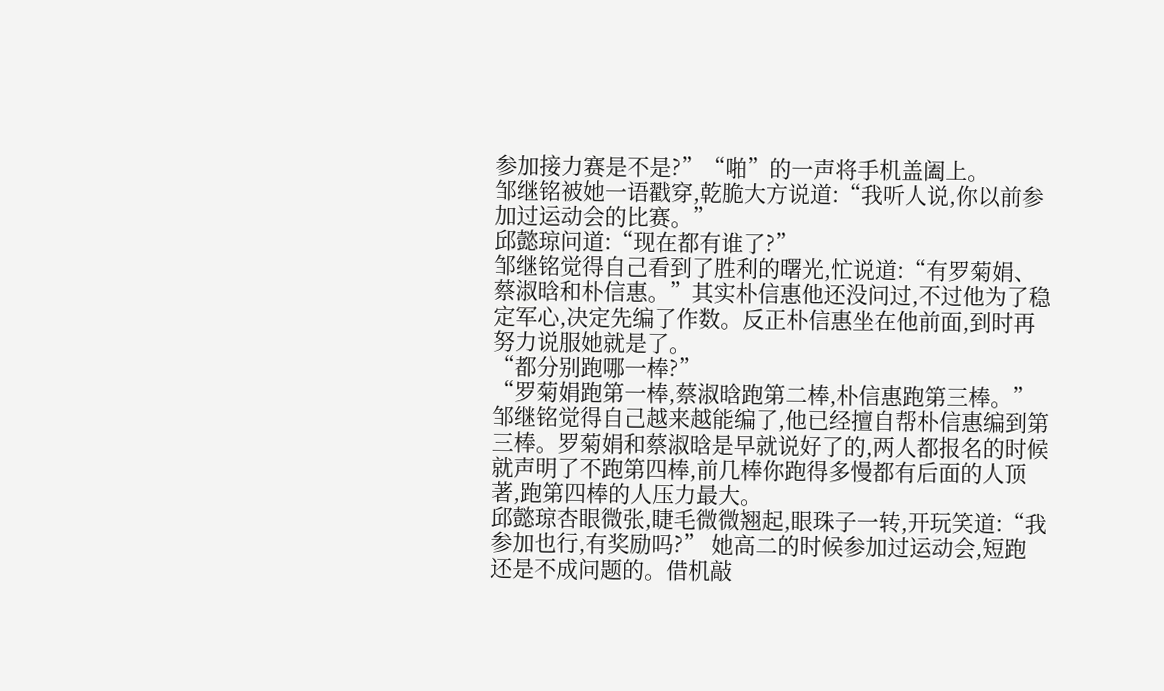参加接力赛是不是?”“啪”的一声将手机盖阖上。
邹继铭被她一语戳穿,乾脆大方说道:“我听人说,你以前参加过运动会的比赛。”
邱懿琼问道:“现在都有谁了?”
邹继铭觉得自己看到了胜利的曙光,忙说道:“有罗菊娟、蔡淑晗和朴信惠。”其实朴信惠他还没问过,不过他为了稳定军心,决定先编了作数。反正朴信惠坐在他前面,到时再努力说服她就是了。
“都分别跑哪一棒?”
“罗菊娟跑第一棒,蔡淑晗跑第二棒,朴信惠跑第三棒。”邹继铭觉得自己越来越能编了,他已经擅自帮朴信惠编到第三棒。罗菊娟和蔡淑晗是早就说好了的,两人都报名的时候就声明了不跑第四棒,前几棒你跑得多慢都有后面的人顶著,跑第四棒的人压力最大。
邱懿琼杏眼微张,睫毛微微翘起,眼珠子一转,开玩笑道:“我参加也行,有奖励吗?” 她高二的时候参加过运动会,短跑还是不成问题的。借机敲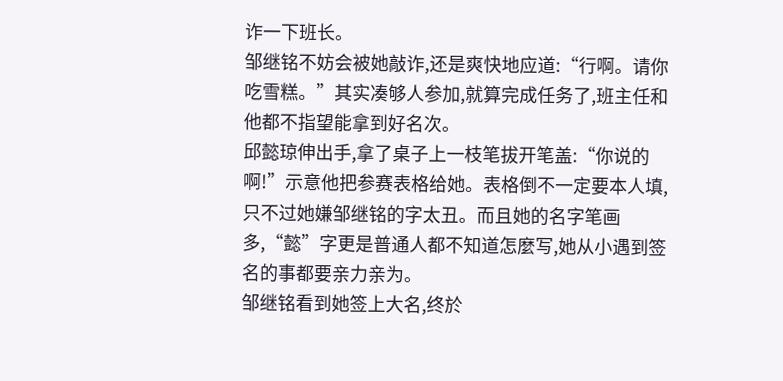诈一下班长。
邹继铭不妨会被她敲诈,还是爽快地应道:“行啊。请你吃雪糕。”其实凑够人参加,就算完成任务了,班主任和他都不指望能拿到好名次。
邱懿琼伸出手,拿了桌子上一枝笔拔开笔盖:“你说的啊!”示意他把参赛表格给她。表格倒不一定要本人填,只不过她嫌邹继铭的字太丑。而且她的名字笔画多,“懿”字更是普通人都不知道怎麼写,她从小遇到签名的事都要亲力亲为。
邹继铭看到她签上大名,终於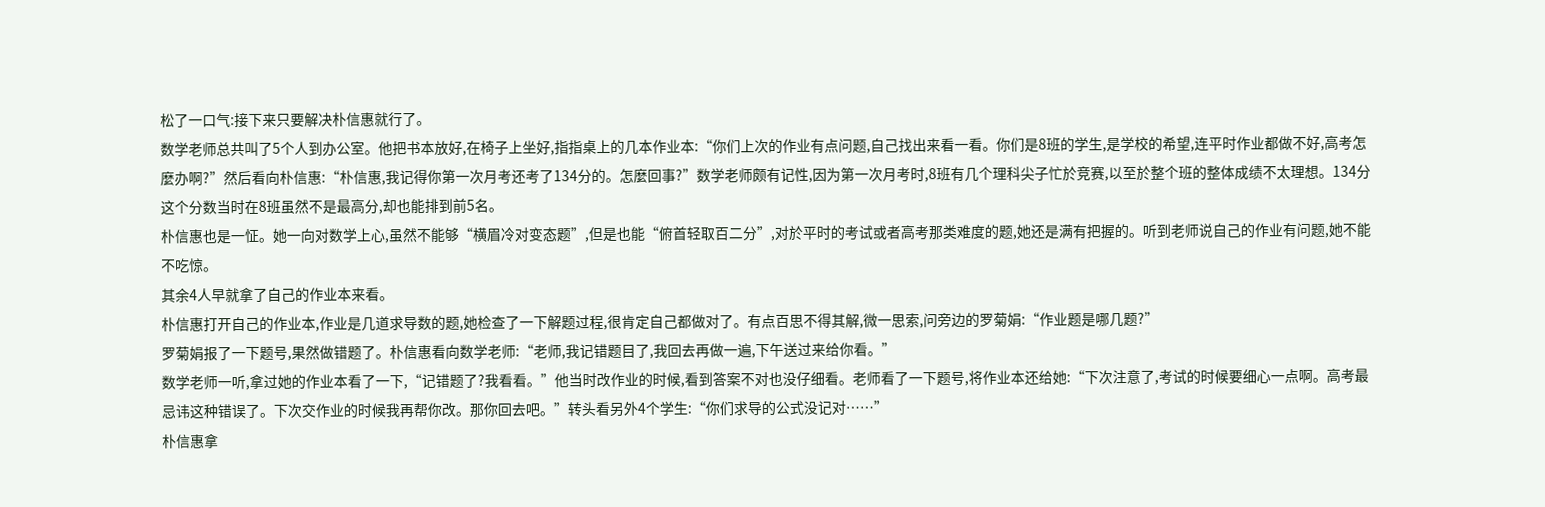松了一口气:接下来只要解决朴信惠就行了。
数学老师总共叫了5个人到办公室。他把书本放好,在椅子上坐好,指指桌上的几本作业本:“你们上次的作业有点问题,自己找出来看一看。你们是8班的学生,是学校的希望,连平时作业都做不好,高考怎麼办啊?”然后看向朴信惠:“朴信惠,我记得你第一次月考还考了134分的。怎麼回事?”数学老师颇有记性,因为第一次月考时,8班有几个理科尖子忙於竞赛,以至於整个班的整体成绩不太理想。134分这个分数当时在8班虽然不是最高分,却也能排到前5名。
朴信惠也是一怔。她一向对数学上心,虽然不能够“横眉冷对变态题”,但是也能“俯首轻取百二分”,对於平时的考试或者高考那类难度的题,她还是满有把握的。听到老师说自己的作业有问题,她不能不吃惊。
其余4人早就拿了自己的作业本来看。
朴信惠打开自己的作业本,作业是几道求导数的题,她检查了一下解题过程,很肯定自己都做对了。有点百思不得其解,微一思索,问旁边的罗菊娟:“作业题是哪几题?”
罗菊娟报了一下题号,果然做错题了。朴信惠看向数学老师:“老师,我记错题目了,我回去再做一遍,下午送过来给你看。”
数学老师一听,拿过她的作业本看了一下,“记错题了?我看看。”他当时改作业的时候,看到答案不对也没仔细看。老师看了一下题号,将作业本还给她:“下次注意了,考试的时候要细心一点啊。高考最忌讳这种错误了。下次交作业的时候我再帮你改。那你回去吧。”转头看另外4个学生:“你们求导的公式没记对……”
朴信惠拿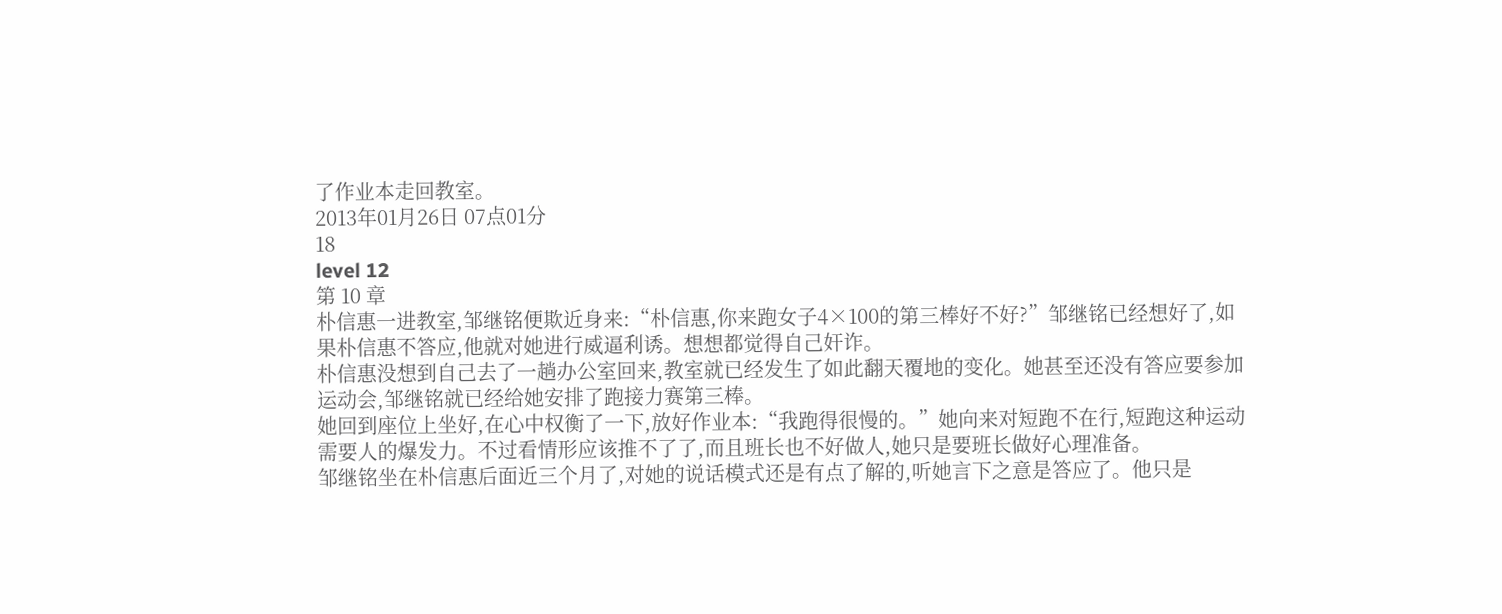了作业本走回教室。
2013年01月26日 07点01分
18
level 12
第 10 章
朴信惠一进教室,邹继铭便欺近身来:“朴信惠,你来跑女子4×100的第三棒好不好?”邹继铭已经想好了,如果朴信惠不答应,他就对她进行威逼利诱。想想都觉得自己奸诈。
朴信惠没想到自己去了一趟办公室回来,教室就已经发生了如此翻天覆地的变化。她甚至还没有答应要参加运动会,邹继铭就已经给她安排了跑接力赛第三棒。
她回到座位上坐好,在心中权衡了一下,放好作业本:“我跑得很慢的。”她向来对短跑不在行,短跑这种运动需要人的爆发力。不过看情形应该推不了了,而且班长也不好做人,她只是要班长做好心理准备。
邹继铭坐在朴信惠后面近三个月了,对她的说话模式还是有点了解的,听她言下之意是答应了。他只是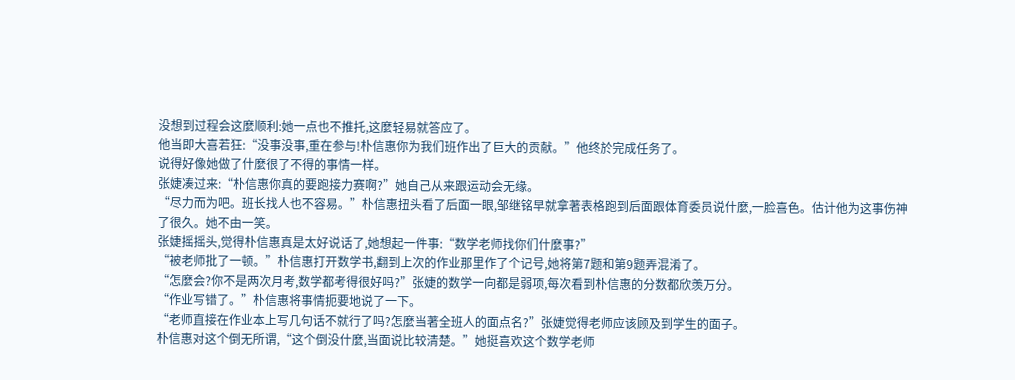没想到过程会这麼顺利:她一点也不推托,这麼轻易就答应了。
他当即大喜若狂:“没事没事,重在参与!朴信惠你为我们班作出了巨大的贡献。”他终於完成任务了。
说得好像她做了什麼很了不得的事情一样。
张婕凑过来:“朴信惠你真的要跑接力赛啊?”她自己从来跟运动会无缘。
“尽力而为吧。班长找人也不容易。”朴信惠扭头看了后面一眼,邹继铭早就拿著表格跑到后面跟体育委员说什麼,一脸喜色。估计他为这事伤神了很久。她不由一笑。
张婕摇摇头,觉得朴信惠真是太好说话了,她想起一件事:“数学老师找你们什麼事?”
“被老师批了一顿。”朴信惠打开数学书,翻到上次的作业那里作了个记号,她将第7题和第9题弄混淆了。
“怎麼会?你不是两次月考,数学都考得很好吗?”张婕的数学一向都是弱项,每次看到朴信惠的分数都欣羡万分。
“作业写错了。”朴信惠将事情扼要地说了一下。
“老师直接在作业本上写几句话不就行了吗?怎麼当著全班人的面点名?”张婕觉得老师应该顾及到学生的面子。
朴信惠对这个倒无所谓,“这个倒没什麼,当面说比较清楚。”她挺喜欢这个数学老师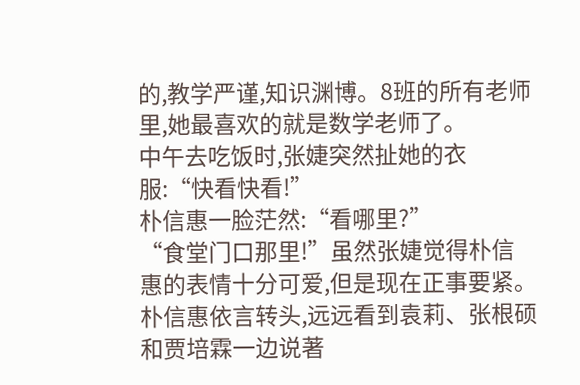的,教学严谨,知识渊博。8班的所有老师里,她最喜欢的就是数学老师了。
中午去吃饭时,张婕突然扯她的衣服:“快看快看!”
朴信惠一脸茫然:“看哪里?”
“食堂门口那里!”虽然张婕觉得朴信惠的表情十分可爱,但是现在正事要紧。
朴信惠依言转头,远远看到袁莉、张根硕和贾培霖一边说著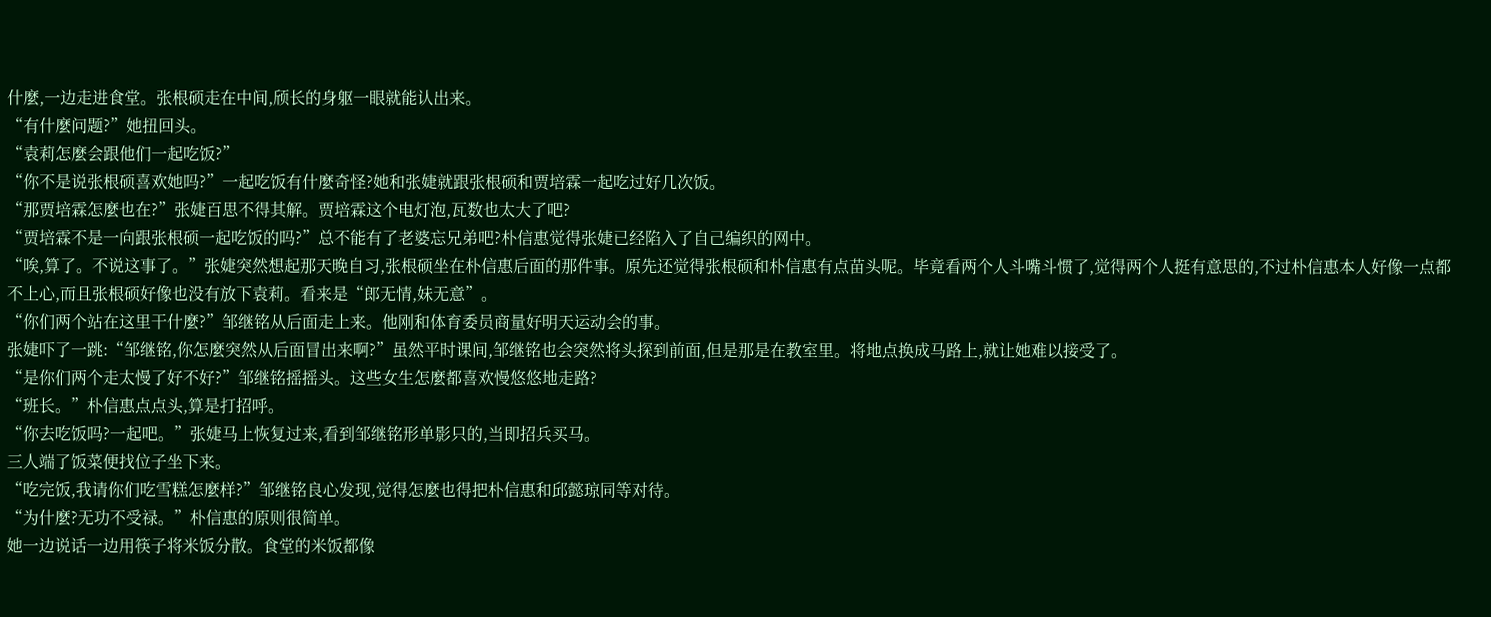什麼,一边走进食堂。张根硕走在中间,颀长的身躯一眼就能认出来。
“有什麼问题?”她扭回头。
“袁莉怎麼会跟他们一起吃饭?”
“你不是说张根硕喜欢她吗?”一起吃饭有什麼奇怪?她和张婕就跟张根硕和贾培霖一起吃过好几次饭。
“那贾培霖怎麼也在?”张婕百思不得其解。贾培霖这个电灯泡,瓦数也太大了吧?
“贾培霖不是一向跟张根硕一起吃饭的吗?”总不能有了老婆忘兄弟吧?朴信惠觉得张婕已经陷入了自己编织的网中。
“唉,算了。不说这事了。”张婕突然想起那天晚自习,张根硕坐在朴信惠后面的那件事。原先还觉得张根硕和朴信惠有点苗头呢。毕竟看两个人斗嘴斗惯了,觉得两个人挺有意思的,不过朴信惠本人好像一点都不上心,而且张根硕好像也没有放下袁莉。看来是“郎无情,妹无意”。
“你们两个站在这里干什麼?”邹继铭从后面走上来。他刚和体育委员商量好明天运动会的事。
张婕吓了一跳:“邹继铭,你怎麼突然从后面冒出来啊?”虽然平时课间,邹继铭也会突然将头探到前面,但是那是在教室里。将地点换成马路上,就让她难以接受了。
“是你们两个走太慢了好不好?”邹继铭摇摇头。这些女生怎麼都喜欢慢悠悠地走路?
“班长。”朴信惠点点头,算是打招呼。
“你去吃饭吗?一起吧。”张婕马上恢复过来,看到邹继铭形单影只的,当即招兵买马。
三人端了饭菜便找位子坐下来。
“吃完饭,我请你们吃雪糕怎麼样?”邹继铭良心发现,觉得怎麼也得把朴信惠和邱懿琼同等对待。
“为什麼?无功不受禄。”朴信惠的原则很简单。
她一边说话一边用筷子将米饭分散。食堂的米饭都像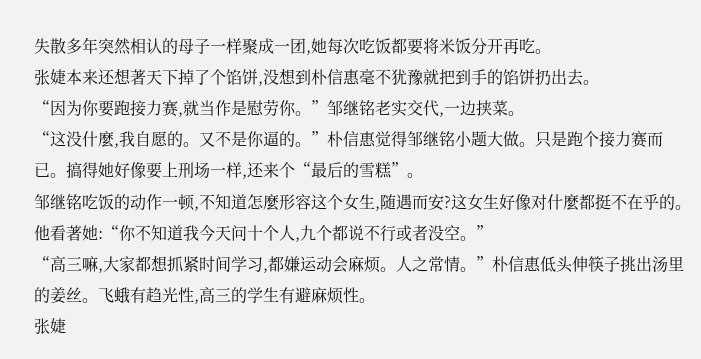失散多年突然相认的母子一样聚成一团,她每次吃饭都要将米饭分开再吃。
张婕本来还想著天下掉了个馅饼,没想到朴信惠毫不犹豫就把到手的馅饼扔出去。
“因为你要跑接力赛,就当作是慰劳你。”邹继铭老实交代,一边挟菜。
“这没什麼,我自愿的。又不是你逼的。”朴信惠觉得邹继铭小题大做。只是跑个接力赛而已。搞得她好像要上刑场一样,还来个“最后的雪糕”。
邹继铭吃饭的动作一顿,不知道怎麼形容这个女生,随遇而安?这女生好像对什麼都挺不在乎的。
他看著她:“你不知道我今天问十个人,九个都说不行或者没空。”
“高三嘛,大家都想抓紧时间学习,都嫌运动会麻烦。人之常情。”朴信惠低头伸筷子挑出汤里的姜丝。飞蛾有趋光性,高三的学生有避麻烦性。
张婕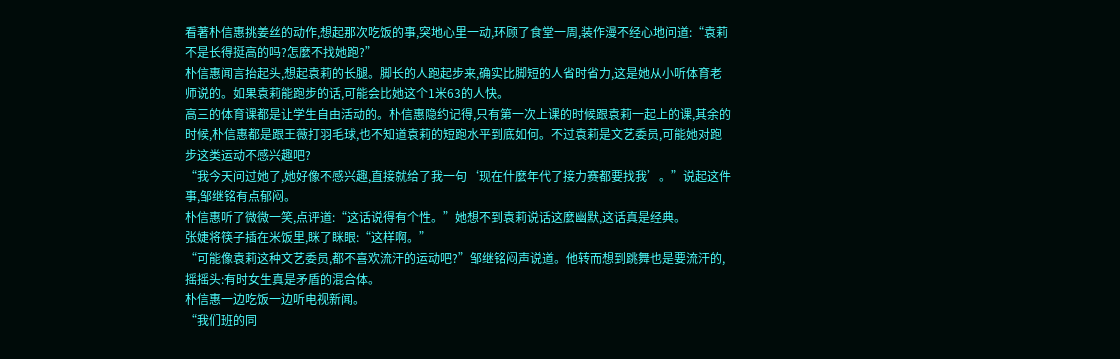看著朴信惠挑姜丝的动作,想起那次吃饭的事,突地心里一动,环顾了食堂一周,装作漫不经心地问道:“袁莉不是长得挺高的吗?怎麼不找她跑?”
朴信惠闻言抬起头,想起袁莉的长腿。脚长的人跑起步来,确实比脚短的人省时省力,这是她从小听体育老师说的。如果袁莉能跑步的话,可能会比她这个1米63的人快。
高三的体育课都是让学生自由活动的。朴信惠隐约记得,只有第一次上课的时候跟袁莉一起上的课,其余的时候,朴信惠都是跟王薇打羽毛球,也不知道袁莉的短跑水平到底如何。不过袁莉是文艺委员,可能她对跑步这类运动不感兴趣吧?
“我今天问过她了,她好像不感兴趣,直接就给了我一句‘现在什麼年代了接力赛都要找我’。”说起这件事,邹继铭有点郁闷。
朴信惠听了微微一笑,点评道:“这话说得有个性。”她想不到袁莉说话这麼幽默,这话真是经典。
张婕将筷子插在米饭里,眯了眯眼:“这样啊。”
“可能像袁莉这种文艺委员,都不喜欢流汗的运动吧?”邹继铭闷声说道。他转而想到跳舞也是要流汗的,摇摇头:有时女生真是矛盾的混合体。
朴信惠一边吃饭一边听电视新闻。
“我们班的同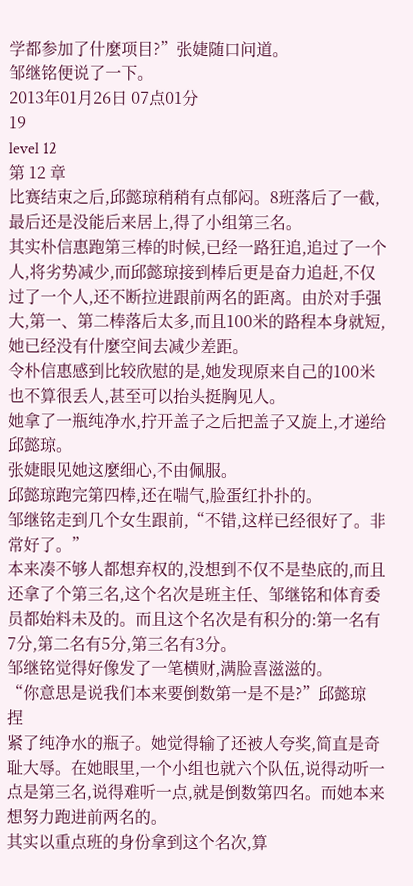学都参加了什麼项目?”张婕随口问道。
邹继铭便说了一下。
2013年01月26日 07点01分
19
level 12
第 12 章
比赛结束之后,邱懿琼稍稍有点郁闷。8班落后了一截,最后还是没能后来居上,得了小组第三名。
其实朴信惠跑第三棒的时候,已经一路狂追,追过了一个人,将劣势减少,而邱懿琼接到棒后更是奋力追赶,不仅过了一个人,还不断拉进跟前两名的距离。由於对手强大,第一、第二棒落后太多,而且100米的路程本身就短,她已经没有什麼空间去减少差距。
令朴信惠感到比较欣慰的是,她发现原来自己的100米也不算很丢人,甚至可以抬头挺胸见人。
她拿了一瓶纯净水,拧开盖子之后把盖子又旋上,才递给邱懿琼。
张婕眼见她这麼细心,不由佩服。
邱懿琼跑完第四棒,还在喘气,脸蛋红扑扑的。
邹继铭走到几个女生跟前,“不错,这样已经很好了。非常好了。”
本来凑不够人都想弃权的,没想到不仅不是垫底的,而且还拿了个第三名,这个名次是班主任、邹继铭和体育委员都始料未及的。而且这个名次是有积分的:第一名有7分,第二名有5分,第三名有3分。
邹继铭觉得好像发了一笔横财,满脸喜滋滋的。
“你意思是说我们本来要倒数第一是不是?”邱懿琼
捏
紧了纯净水的瓶子。她觉得输了还被人夸奖,简直是奇耻大辱。在她眼里,一个小组也就六个队伍,说得动听一点是第三名,说得难听一点,就是倒数第四名。而她本来想努力跑进前两名的。
其实以重点班的身份拿到这个名次,算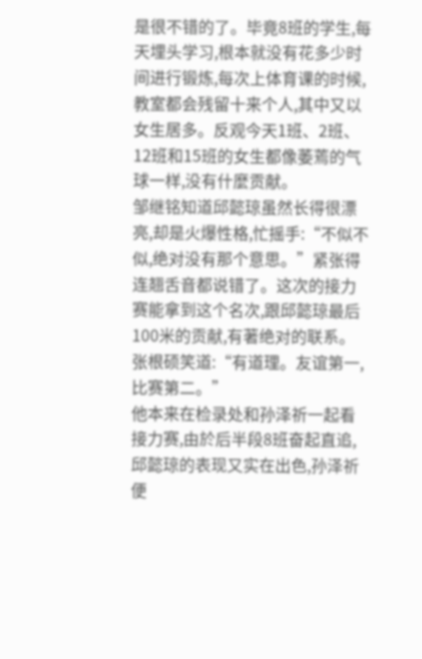是很不错的了。毕竟8班的学生,每天埋头学习,根本就没有花多少时间进行锻炼,每次上体育课的时候,教室都会残留十来个人,其中又以女生居多。反观今天1班、2班、12班和15班的女生都像萎蔫的气球一样,没有什麼贡献。
邹继铭知道邱懿琼虽然长得很漂亮,却是火爆性格,忙摇手:“不似不似,绝对没有那个意思。”紧张得连翘舌音都说错了。这次的接力赛能拿到这个名次,跟邱懿琼最后100米的贡献,有著绝对的联系。
张根硕笑道:“有道理。友谊第一,比赛第二。”
他本来在检录处和孙泽祈一起看接力赛,由於后半段8班奋起直追,邱懿琼的表现又实在出色,孙泽祈便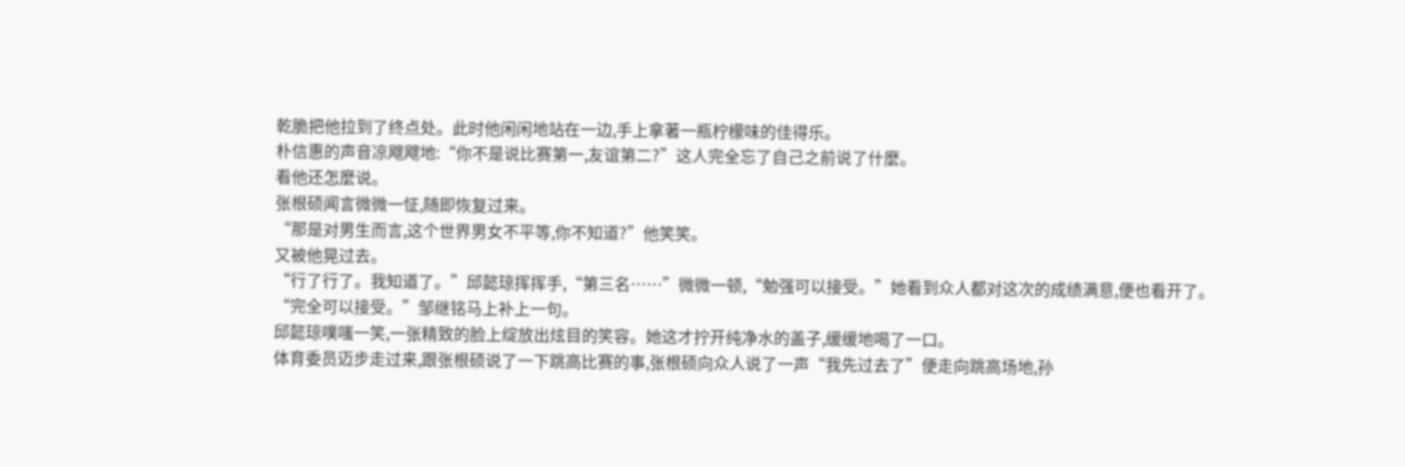乾脆把他拉到了终点处。此时他闲闲地站在一边,手上拿著一瓶柠檬味的佳得乐。
朴信惠的声音凉飕飕地:“你不是说比赛第一,友谊第二?”这人完全忘了自己之前说了什麼。
看他还怎麼说。
张根硕闻言微微一怔,随即恢复过来。
“那是对男生而言,这个世界男女不平等,你不知道?”他笑笑。
又被他晃过去。
“行了行了。我知道了。”邱懿琼挥挥手,“第三名……”微微一顿,“勉强可以接受。”她看到众人都对这次的成绩满意,便也看开了。
“完全可以接受。”邹继铭马上补上一句。
邱懿琼噗嗤一笑,一张精致的脸上绽放出炫目的笑容。她这才拧开纯净水的盖子,缓缓地喝了一口。
体育委员迈步走过来,跟张根硕说了一下跳高比赛的事,张根硕向众人说了一声“我先过去了”便走向跳高场地,孙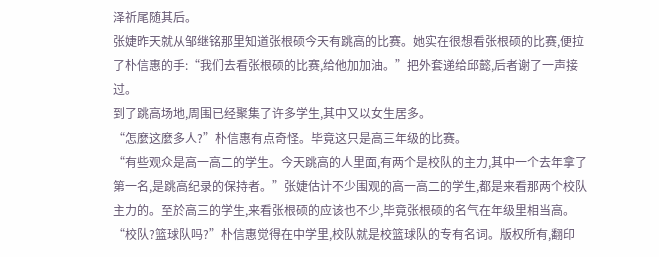泽祈尾随其后。
张婕昨天就从邹继铭那里知道张根硕今天有跳高的比赛。她实在很想看张根硕的比赛,便拉了朴信惠的手:“我们去看张根硕的比赛,给他加加油。”把外套递给邱懿,后者谢了一声接过。
到了跳高场地,周围已经聚集了许多学生,其中又以女生居多。
“怎麼这麼多人?”朴信惠有点奇怪。毕竟这只是高三年级的比赛。
“有些观众是高一高二的学生。今天跳高的人里面,有两个是校队的主力,其中一个去年拿了第一名,是跳高纪录的保持者。”张婕估计不少围观的高一高二的学生,都是来看那两个校队主力的。至於高三的学生,来看张根硕的应该也不少,毕竟张根硕的名气在年级里相当高。
“校队?篮球队吗?”朴信惠觉得在中学里,校队就是校篮球队的专有名词。版权所有,翻印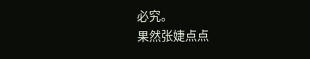必究。
果然张婕点点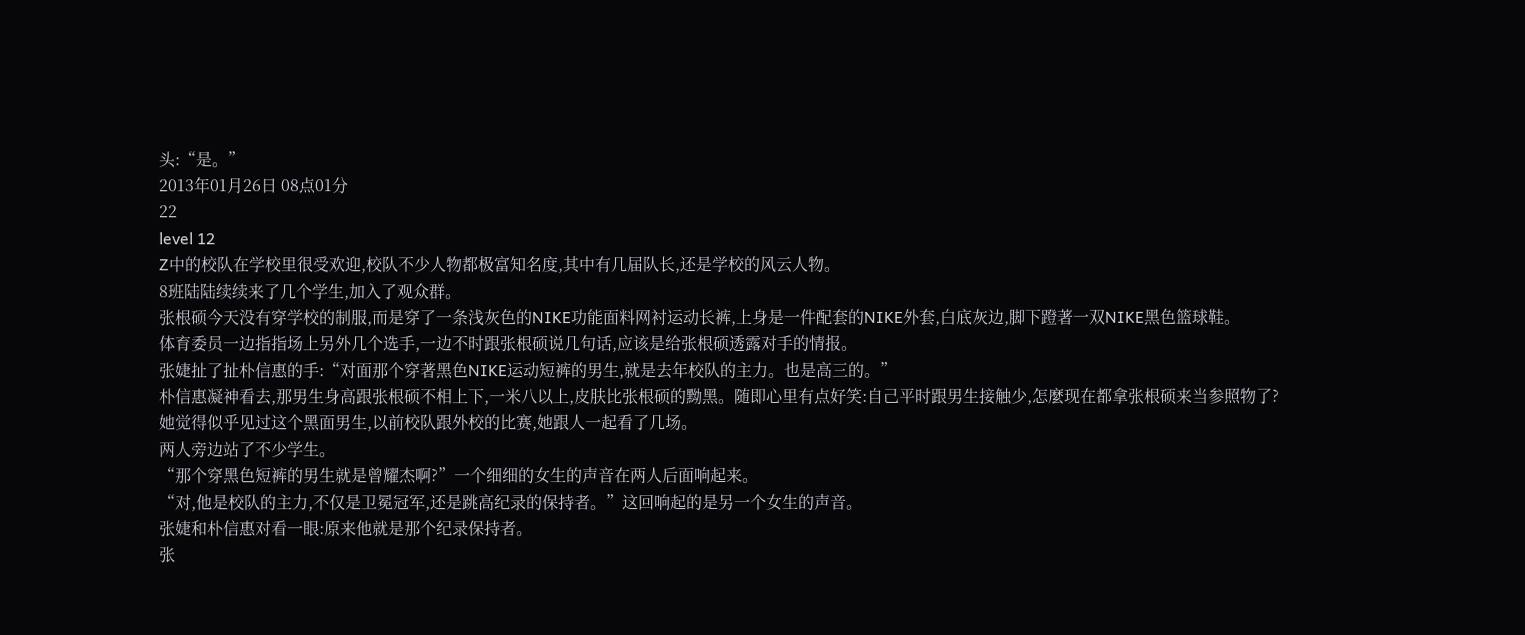头:“是。”
2013年01月26日 08点01分
22
level 12
Z中的校队在学校里很受欢迎,校队不少人物都极富知名度,其中有几届队长,还是学校的风云人物。
8班陆陆续续来了几个学生,加入了观众群。
张根硕今天没有穿学校的制服,而是穿了一条浅灰色的NIKE功能面料网衬运动长裤,上身是一件配套的NIKE外套,白底灰边,脚下蹬著一双NIKE黑色篮球鞋。
体育委员一边指指场上另外几个选手,一边不时跟张根硕说几句话,应该是给张根硕透露对手的情报。
张婕扯了扯朴信惠的手:“对面那个穿著黑色NIKE运动短裤的男生,就是去年校队的主力。也是高三的。”
朴信惠凝神看去,那男生身高跟张根硕不相上下,一米八以上,皮肤比张根硕的黝黑。随即心里有点好笑:自己平时跟男生接触少,怎麼现在都拿张根硕来当参照物了?
她觉得似乎见过这个黑面男生,以前校队跟外校的比赛,她跟人一起看了几场。
两人旁边站了不少学生。
“那个穿黑色短裤的男生就是曾耀杰啊?”一个细细的女生的声音在两人后面响起来。
“对,他是校队的主力,不仅是卫冕冠军,还是跳高纪录的保持者。”这回响起的是另一个女生的声音。
张婕和朴信惠对看一眼:原来他就是那个纪录保持者。
张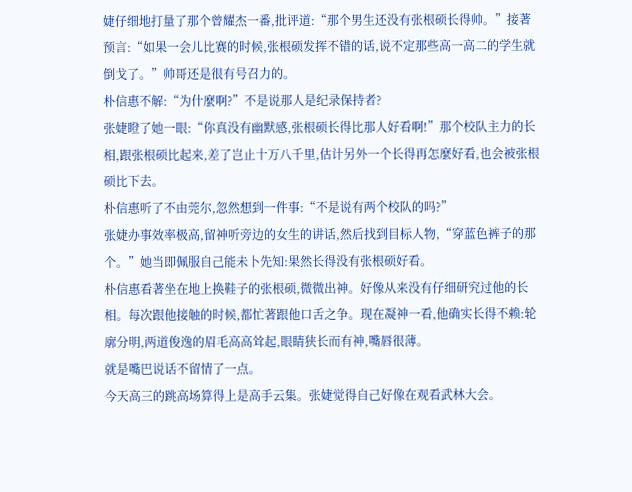婕仔细地打量了那个曾耀杰一番,批评道:“那个男生还没有张根硕长得帅。”接著预言:“如果一会儿比赛的时候,张根硕发挥不错的话,说不定那些高一高二的学生就倒戈了。”帅哥还是很有号召力的。
朴信惠不解:“为什麼啊?”不是说那人是纪录保持者?
张婕瞪了她一眼:“你真没有幽默感,张根硕长得比那人好看啊!”那个校队主力的长相,跟张根硕比起来,差了岂止十万八千里,估计另外一个长得再怎麼好看,也会被张根硕比下去。
朴信惠听了不由莞尔,忽然想到一件事:“不是说有两个校队的吗?”
张婕办事效率极高,留神听旁边的女生的讲话,然后找到目标人物,“穿蓝色裤子的那个。”她当即佩服自己能未卜先知:果然长得没有张根硕好看。
朴信惠看著坐在地上换鞋子的张根硕,微微出神。好像从来没有仔细研究过他的长相。每次跟他接触的时候,都忙著跟他口舌之争。现在凝神一看,他确实长得不赖:轮廓分明,两道俊逸的眉毛高高耸起,眼睛狭长而有神,嘴唇很薄。
就是嘴巴说话不留情了一点。
今天高三的跳高场算得上是高手云集。张婕觉得自己好像在观看武林大会。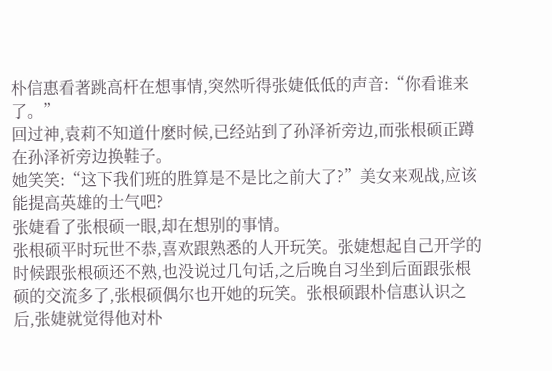朴信惠看著跳高杆在想事情,突然听得张婕低低的声音:“你看谁来了。”
回过神,袁莉不知道什麼时候,已经站到了孙泽祈旁边,而张根硕正蹲在孙泽祈旁边换鞋子。
她笑笑:“这下我们班的胜算是不是比之前大了?”美女来观战,应该能提高英雄的士气吧?
张婕看了张根硕一眼,却在想别的事情。
张根硕平时玩世不恭,喜欢跟熟悉的人开玩笑。张婕想起自己开学的时候跟张根硕还不熟,也没说过几句话,之后晚自习坐到后面跟张根硕的交流多了,张根硕偶尔也开她的玩笑。张根硕跟朴信惠认识之后,张婕就觉得他对朴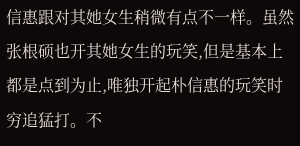信惠跟对其她女生稍微有点不一样。虽然张根硕也开其她女生的玩笑,但是基本上都是点到为止,唯独开起朴信惠的玩笑时穷追猛打。不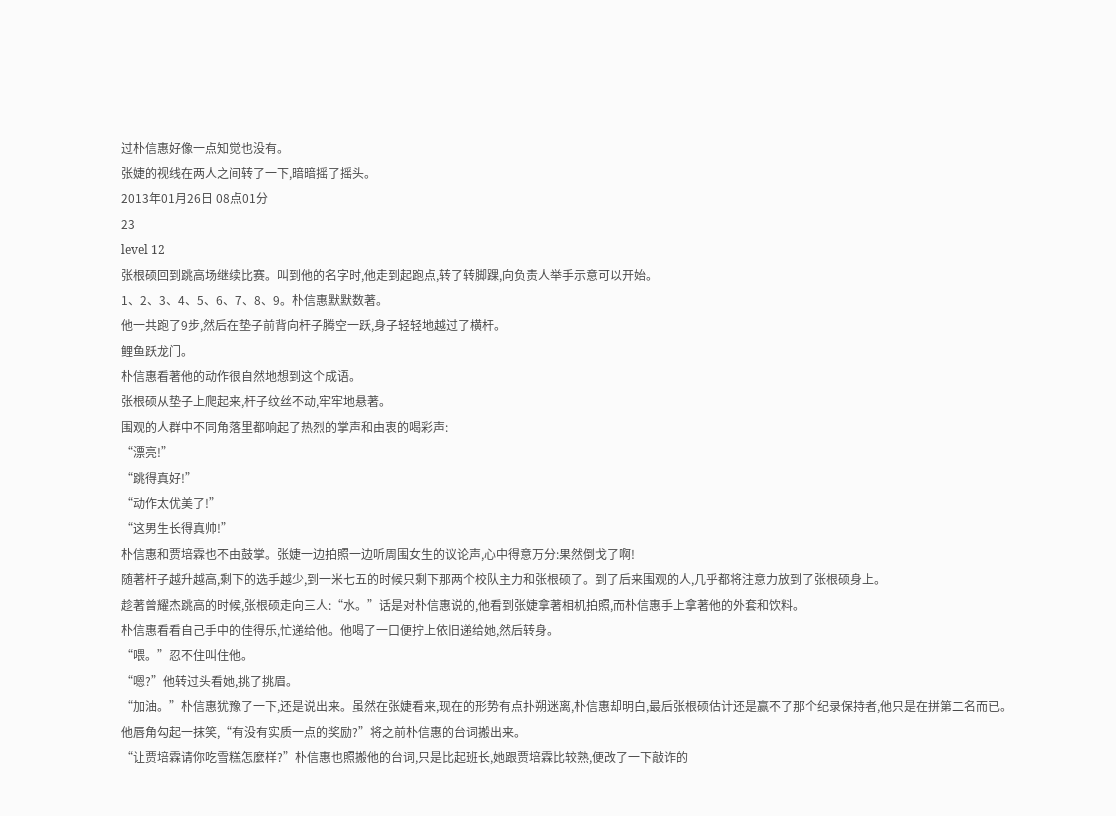过朴信惠好像一点知觉也没有。
张婕的视线在两人之间转了一下,暗暗摇了摇头。
2013年01月26日 08点01分
23
level 12
张根硕回到跳高场继续比赛。叫到他的名字时,他走到起跑点,转了转脚踝,向负责人举手示意可以开始。
1、2、3、4、5、6、7、8、9。朴信惠默默数著。
他一共跑了9步,然后在垫子前背向杆子腾空一跃,身子轻轻地越过了横杆。
鲤鱼跃龙门。
朴信惠看著他的动作很自然地想到这个成语。
张根硕从垫子上爬起来,杆子纹丝不动,牢牢地悬著。
围观的人群中不同角落里都响起了热烈的掌声和由衷的喝彩声:
“漂亮!”
“跳得真好!”
“动作太优美了!”
“这男生长得真帅!”
朴信惠和贾培霖也不由鼓掌。张婕一边拍照一边听周围女生的议论声,心中得意万分:果然倒戈了啊!
随著杆子越升越高,剩下的选手越少,到一米七五的时候只剩下那两个校队主力和张根硕了。到了后来围观的人,几乎都将注意力放到了张根硕身上。
趁著曾耀杰跳高的时候,张根硕走向三人:“水。”话是对朴信惠说的,他看到张婕拿著相机拍照,而朴信惠手上拿著他的外套和饮料。
朴信惠看看自己手中的佳得乐,忙递给他。他喝了一口便拧上依旧递给她,然后转身。
“喂。”忍不住叫住他。
“嗯?”他转过头看她,挑了挑眉。
“加油。”朴信惠犹豫了一下,还是说出来。虽然在张婕看来,现在的形势有点扑朔迷离,朴信惠却明白,最后张根硕估计还是赢不了那个纪录保持者,他只是在拼第二名而已。
他唇角勾起一抹笑,“有没有实质一点的奖励?”将之前朴信惠的台词搬出来。
“让贾培霖请你吃雪糕怎麼样?”朴信惠也照搬他的台词,只是比起班长,她跟贾培霖比较熟,便改了一下敲诈的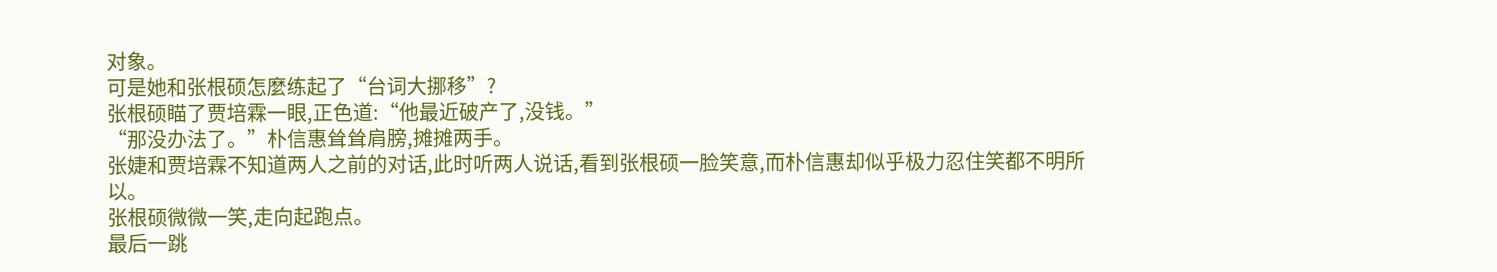对象。
可是她和张根硕怎麼练起了“台词大挪移”?
张根硕瞄了贾培霖一眼,正色道:“他最近破产了,没钱。”
“那没办法了。”朴信惠耸耸肩膀,摊摊两手。
张婕和贾培霖不知道两人之前的对话,此时听两人说话,看到张根硕一脸笑意,而朴信惠却似乎极力忍住笑都不明所以。
张根硕微微一笑,走向起跑点。
最后一跳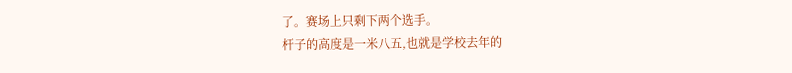了。赛场上只剩下两个选手。
杆子的高度是一米八五,也就是学校去年的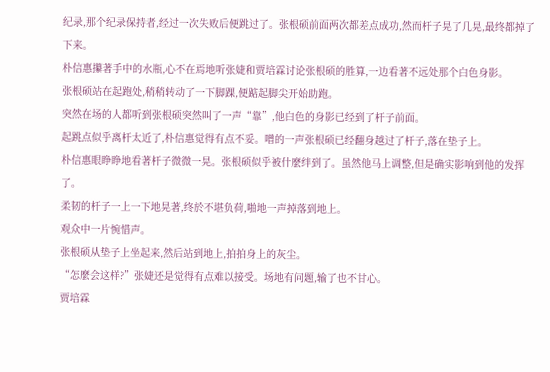纪录,那个纪录保持者,经过一次失败后便跳过了。张根硕前面两次都差点成功,然而杆子晃了几晃,最终都掉了下来。
朴信惠攥著手中的水瓶,心不在焉地听张婕和贾培霖讨论张根硕的胜算,一边看著不远处那个白色身影。
张根硕站在起跑处,稍稍转动了一下脚踝,便踮起脚尖开始助跑。
突然在场的人都听到张根硕突然叫了一声“靠”,他白色的身影已经到了杆子前面。
起跳点似乎离杆太近了,朴信惠觉得有点不妥。噌的一声张根硕已经翻身越过了杆子,落在垫子上。
朴信惠眼睁睁地看著杆子微微一晃。张根硕似乎被什麼绊到了。虽然他马上调整,但是确实影响到他的发挥了。
柔韧的杆子一上一下地晃著,终於不堪负荷,啪地一声掉落到地上。
观众中一片惋惜声。
张根硕从垫子上坐起来,然后站到地上,拍拍身上的灰尘。
“怎麼会这样?”张婕还是觉得有点难以接受。场地有问题,输了也不甘心。
贾培霖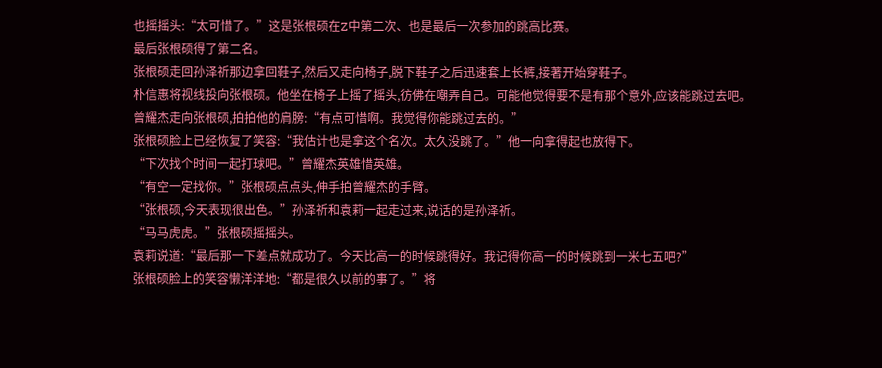也摇摇头:“太可惜了。”这是张根硕在Z中第二次、也是最后一次参加的跳高比赛。
最后张根硕得了第二名。
张根硕走回孙泽祈那边拿回鞋子,然后又走向椅子,脱下鞋子之后迅速套上长裤,接著开始穿鞋子。
朴信惠将视线投向张根硕。他坐在椅子上摇了摇头,彷佛在嘲弄自己。可能他觉得要不是有那个意外,应该能跳过去吧。
曾耀杰走向张根硕,拍拍他的肩膀:“有点可惜啊。我觉得你能跳过去的。”
张根硕脸上已经恢复了笑容:“我估计也是拿这个名次。太久没跳了。”他一向拿得起也放得下。
“下次找个时间一起打球吧。”曾耀杰英雄惜英雄。
“有空一定找你。”张根硕点点头,伸手拍曾耀杰的手臂。
“张根硕,今天表现很出色。”孙泽祈和袁莉一起走过来,说话的是孙泽祈。
“马马虎虎。”张根硕摇摇头。
袁莉说道:“最后那一下差点就成功了。今天比高一的时候跳得好。我记得你高一的时候跳到一米七五吧?”
张根硕脸上的笑容懒洋洋地:“都是很久以前的事了。”将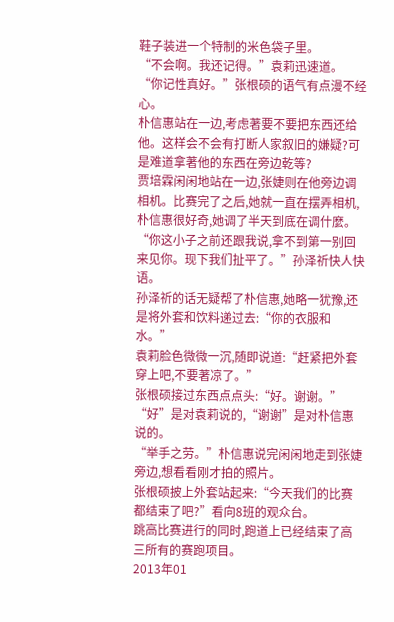鞋子装进一个特制的米色袋子里。
“不会啊。我还记得。”袁莉迅速道。
“你记性真好。”张根硕的语气有点漫不经心。
朴信惠站在一边,考虑著要不要把东西还给他。这样会不会有打断人家叙旧的嫌疑?可是难道拿著他的东西在旁边乾等?
贾培霖闲闲地站在一边,张婕则在他旁边调相机。比赛完了之后,她就一直在摆弄相机,朴信惠很好奇,她调了半天到底在调什麼。
“你这小子之前还跟我说,拿不到第一别回来见你。现下我们扯平了。”孙泽祈快人快语。
孙泽祈的话无疑帮了朴信惠,她略一犹豫,还是将外套和饮料递过去:“你的衣服和水。”
袁莉脸色微微一沉,随即说道:“赶紧把外套穿上吧,不要著凉了。”
张根硕接过东西点点头:“好。谢谢。”
“好”是对袁莉说的,“谢谢”是对朴信惠说的。
“举手之劳。”朴信惠说完闲闲地走到张婕旁边,想看看刚才拍的照片。
张根硕披上外套站起来:“今天我们的比赛都结束了吧?”看向8班的观众台。
跳高比赛进行的同时,跑道上已经结束了高三所有的赛跑项目。
2013年01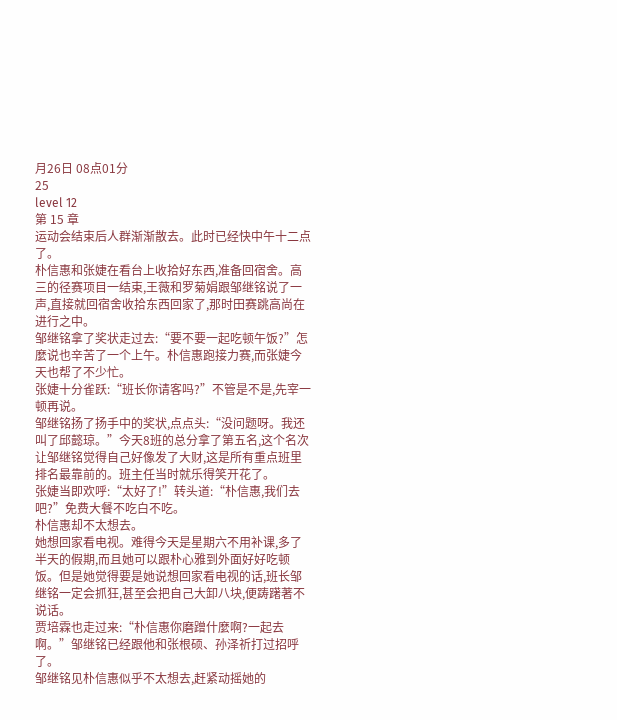月26日 08点01分
25
level 12
第 15 章
运动会结束后人群渐渐散去。此时已经快中午十二点了。
朴信惠和张婕在看台上收拾好东西,准备回宿舍。高三的径赛项目一结束,王薇和罗菊娟跟邹继铭说了一声,直接就回宿舍收拾东西回家了,那时田赛跳高尚在进行之中。
邹继铭拿了奖状走过去:“要不要一起吃顿午饭?”怎麼说也辛苦了一个上午。朴信惠跑接力赛,而张婕今天也帮了不少忙。
张婕十分雀跃:“班长你请客吗?”不管是不是,先宰一顿再说。
邹继铭扬了扬手中的奖状,点点头:“没问题呀。我还叫了邱懿琼。”今天8班的总分拿了第五名,这个名次让邹继铭觉得自己好像发了大财,这是所有重点班里排名最靠前的。班主任当时就乐得笑开花了。
张婕当即欢呼:“太好了!”转头道:“朴信惠,我们去吧?”免费大餐不吃白不吃。
朴信惠却不太想去。
她想回家看电视。难得今天是星期六不用补课,多了半天的假期,而且她可以跟朴心雅到外面好好吃顿饭。但是她觉得要是她说想回家看电视的话,班长邹继铭一定会抓狂,甚至会把自己大卸八块,便踌躇著不说话。
贾培霖也走过来:“朴信惠你磨蹭什麼啊?一起去啊。”邹继铭已经跟他和张根硕、孙泽祈打过招呼了。
邹继铭见朴信惠似乎不太想去,赶紧动摇她的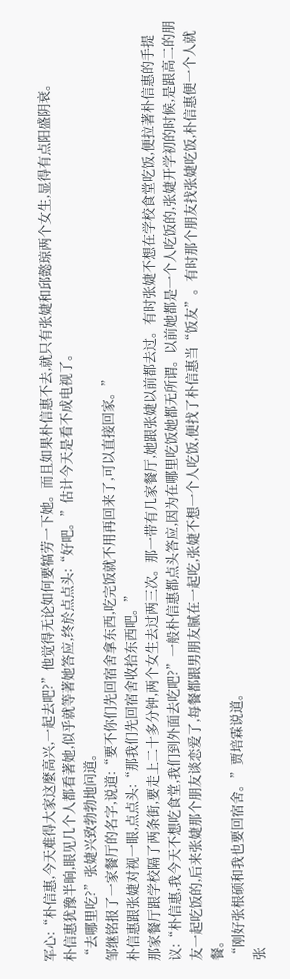军心:“朴信惠,今天难得大家这麼高兴,一起去吧?”他觉得无论如何要犒劳一下她。而且如果朴信惠不去,就只有张婕和邱懿琼两个女生,显得有点阳盛阴衰。
朴信惠犹豫半晌,眼见几个人都看著她,似乎就等著她答应,终於点点头:“好吧。”估计今天是看不成电视了。
“去哪里吃?”张婕兴致勃勃地问道。
邹继铭报了一家餐厅的名字,说道:“要不你们先回宿舍拿东西,吃完饭就不用再回来了,可以直接回家。”
朴信惠跟张婕对视一眼,点点头:“那我们先回宿舍收拾东西吧。”
那家餐厅跟学校隔了两条街,要走上二十多分钟,两个女生去过两三次。那一带有几家餐厅,她跟张婕以前都去过。有时张婕不想在学校食堂吃饭,便拉著朴信惠的手提议:“朴信惠,我今天不想吃食堂,我们到外面去吃吧?”一般朴信惠都点头答应,因为在哪里吃饭她都无所谓。以前她都是一个人吃饭的,张婕开学初的时候,是跟高二的朋友一起吃饭的,后来张婕那个朋友谈恋爱了,每餐都跟男朋友腻在一起吃,张婕不想一个人吃饭,便找了朴信惠当“饭友”。有时那个朋友找张婕吃饭,朴信惠便一个人就餐。
“刚好张根硕和我也要回宿舍。”贾培霖说道。
张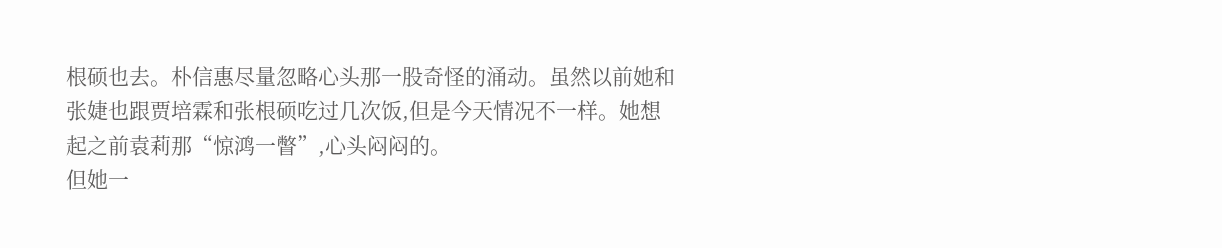根硕也去。朴信惠尽量忽略心头那一股奇怪的涌动。虽然以前她和张婕也跟贾培霖和张根硕吃过几次饭,但是今天情况不一样。她想起之前袁莉那“惊鸿一瞥”,心头闷闷的。
但她一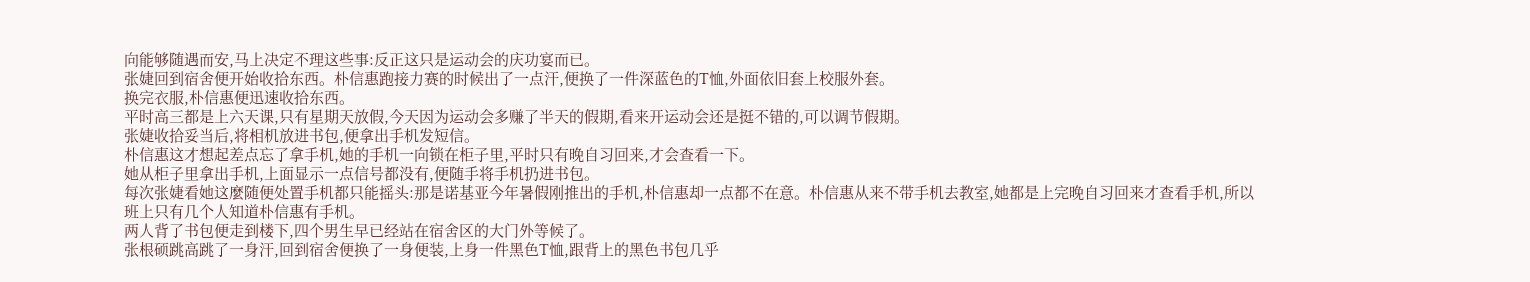向能够随遇而安,马上决定不理这些事:反正这只是运动会的庆功宴而已。
张婕回到宿舍便开始收拾东西。朴信惠跑接力赛的时候出了一点汗,便换了一件深蓝色的T恤,外面依旧套上校服外套。
换完衣服,朴信惠便迅速收拾东西。
平时高三都是上六天课,只有星期天放假,今天因为运动会多赚了半天的假期,看来开运动会还是挺不错的,可以调节假期。
张婕收拾妥当后,将相机放进书包,便拿出手机发短信。
朴信惠这才想起差点忘了拿手机,她的手机一向锁在柜子里,平时只有晚自习回来,才会查看一下。
她从柜子里拿出手机,上面显示一点信号都没有,便随手将手机扔进书包。
每次张婕看她这麼随便处置手机都只能摇头:那是诺基亚今年暑假刚推出的手机,朴信惠却一点都不在意。朴信惠从来不带手机去教室,她都是上完晚自习回来才查看手机,所以班上只有几个人知道朴信惠有手机。
两人背了书包便走到楼下,四个男生早已经站在宿舍区的大门外等候了。
张根硕跳高跳了一身汗,回到宿舍便换了一身便装,上身一件黑色T恤,跟背上的黑色书包几乎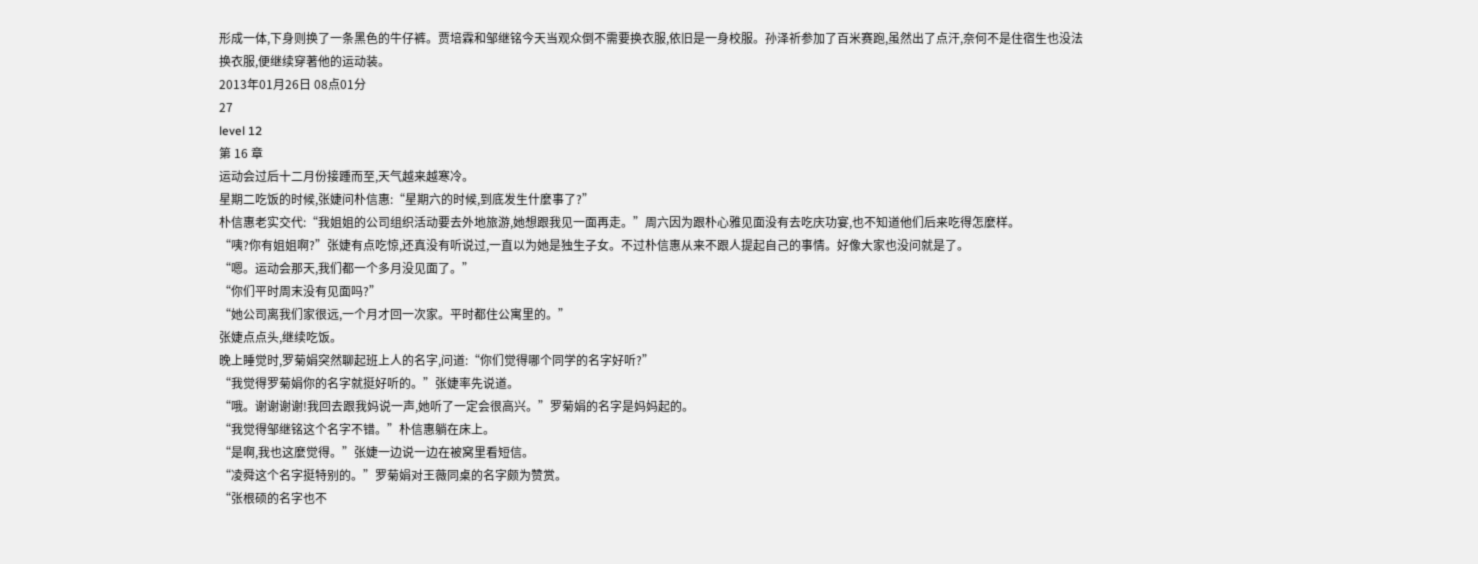形成一体,下身则换了一条黑色的牛仔裤。贾培霖和邹继铭今天当观众倒不需要换衣服,依旧是一身校服。孙泽祈参加了百米赛跑,虽然出了点汗,奈何不是住宿生也没法换衣服,便继续穿著他的运动装。
2013年01月26日 08点01分
27
level 12
第 16 章
运动会过后十二月份接踵而至,天气越来越寒冷。
星期二吃饭的时候,张婕问朴信惠:“星期六的时候,到底发生什麼事了?”
朴信惠老实交代:“我姐姐的公司组织活动要去外地旅游,她想跟我见一面再走。”周六因为跟朴心雅见面没有去吃庆功宴,也不知道他们后来吃得怎麼样。
“咦?你有姐姐啊?”张婕有点吃惊,还真没有听说过,一直以为她是独生子女。不过朴信惠从来不跟人提起自己的事情。好像大家也没问就是了。
“嗯。运动会那天,我们都一个多月没见面了。”
“你们平时周末没有见面吗?”
“她公司离我们家很远,一个月才回一次家。平时都住公寓里的。”
张婕点点头,继续吃饭。
晚上睡觉时,罗菊娟突然聊起班上人的名字,问道:“你们觉得哪个同学的名字好听?”
“我觉得罗菊娟你的名字就挺好听的。”张婕率先说道。
“哦。谢谢谢谢!我回去跟我妈说一声,她听了一定会很高兴。”罗菊娟的名字是妈妈起的。
“我觉得邹继铭这个名字不错。”朴信惠躺在床上。
“是啊,我也这麼觉得。”张婕一边说一边在被窝里看短信。
“凌舜这个名字挺特别的。”罗菊娟对王薇同桌的名字颇为赞赏。
“张根硕的名字也不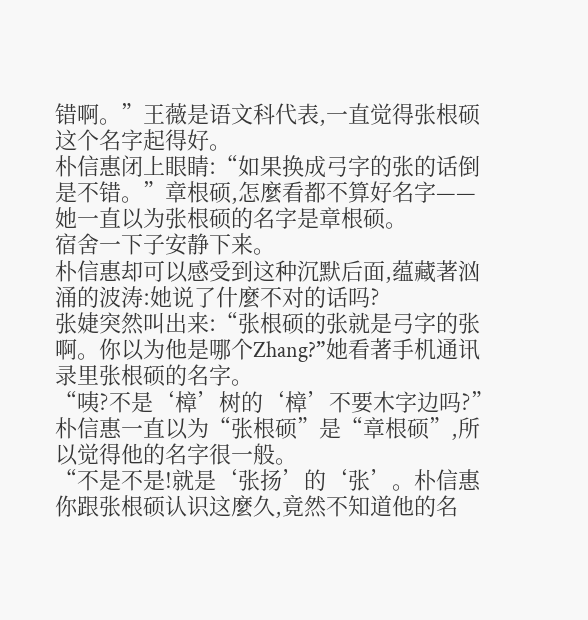错啊。”王薇是语文科代表,一直觉得张根硕这个名字起得好。
朴信惠闭上眼睛:“如果换成弓字的张的话倒是不错。”章根硕,怎麼看都不算好名字——她一直以为张根硕的名字是章根硕。
宿舍一下子安静下来。
朴信惠却可以感受到这种沉默后面,蕴藏著汹涌的波涛:她说了什麼不对的话吗?
张婕突然叫出来:“张根硕的张就是弓字的张啊。你以为他是哪个Zhang?”她看著手机通讯录里张根硕的名字。
“咦?不是‘樟’树的‘樟’不要木字边吗?”朴信惠一直以为“张根硕”是“章根硕”,所以觉得他的名字很一般。
“不是不是!就是‘张扬’的‘张’。朴信惠你跟张根硕认识这麼久,竟然不知道他的名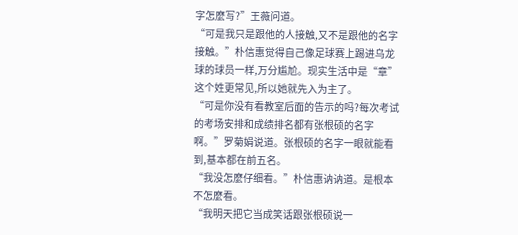字怎麼写?”王薇问道。
“可是我只是跟他的人接触,又不是跟他的名字接触。”朴信惠觉得自己像足球赛上踢进乌龙球的球员一样,万分尴尬。现实生活中是“章”这个姓更常见,所以她就先入为主了。
“可是你没有看教室后面的告示的吗?每次考试的考场安排和成绩排名都有张根硕的名字啊。”罗菊娟说道。张根硕的名字一眼就能看到,基本都在前五名。
“我没怎麼仔细看。”朴信惠讷讷道。是根本不怎麼看。
“我明天把它当成笑话跟张根硕说一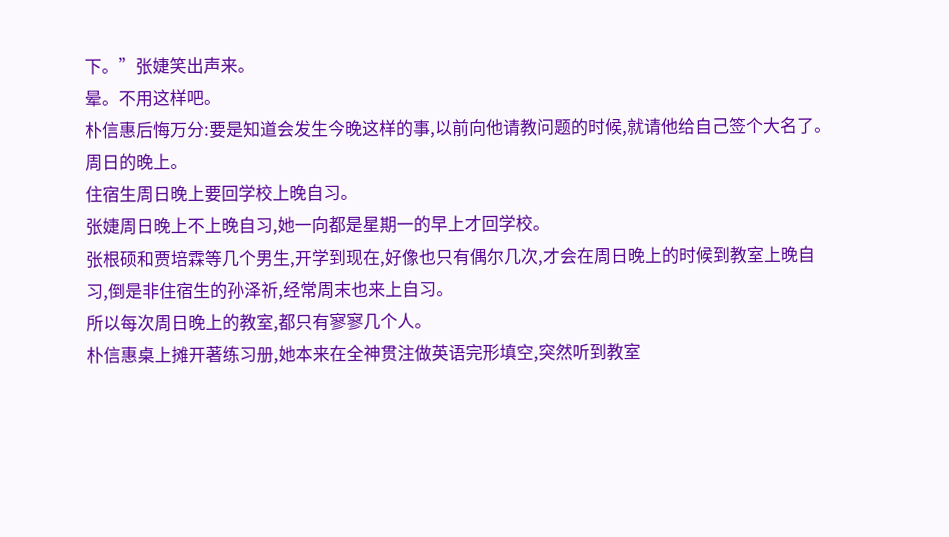下。”张婕笑出声来。
晕。不用这样吧。
朴信惠后悔万分:要是知道会发生今晚这样的事,以前向他请教问题的时候,就请他给自己签个大名了。
周日的晚上。
住宿生周日晚上要回学校上晚自习。
张婕周日晚上不上晚自习,她一向都是星期一的早上才回学校。
张根硕和贾培霖等几个男生,开学到现在,好像也只有偶尔几次,才会在周日晚上的时候到教室上晚自习,倒是非住宿生的孙泽祈,经常周末也来上自习。
所以每次周日晚上的教室,都只有寥寥几个人。
朴信惠桌上摊开著练习册,她本来在全神贯注做英语完形填空,突然听到教室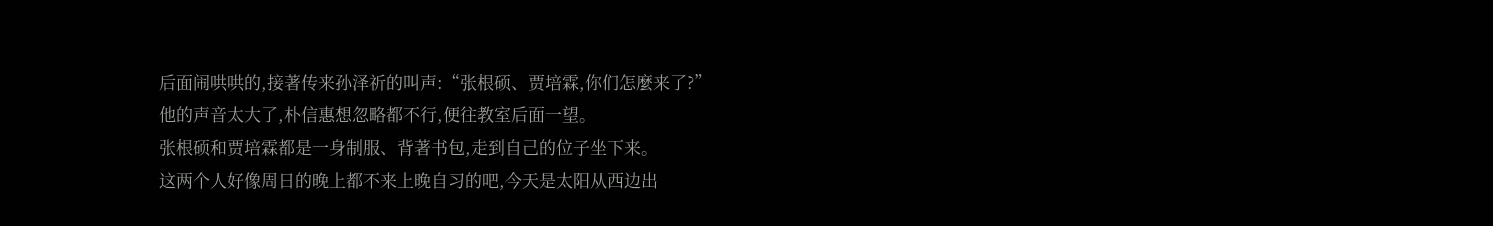后面闹哄哄的,接著传来孙泽祈的叫声:“张根硕、贾培霖,你们怎麼来了?”
他的声音太大了,朴信惠想忽略都不行,便往教室后面一望。
张根硕和贾培霖都是一身制服、背著书包,走到自己的位子坐下来。
这两个人好像周日的晚上都不来上晚自习的吧,今天是太阳从西边出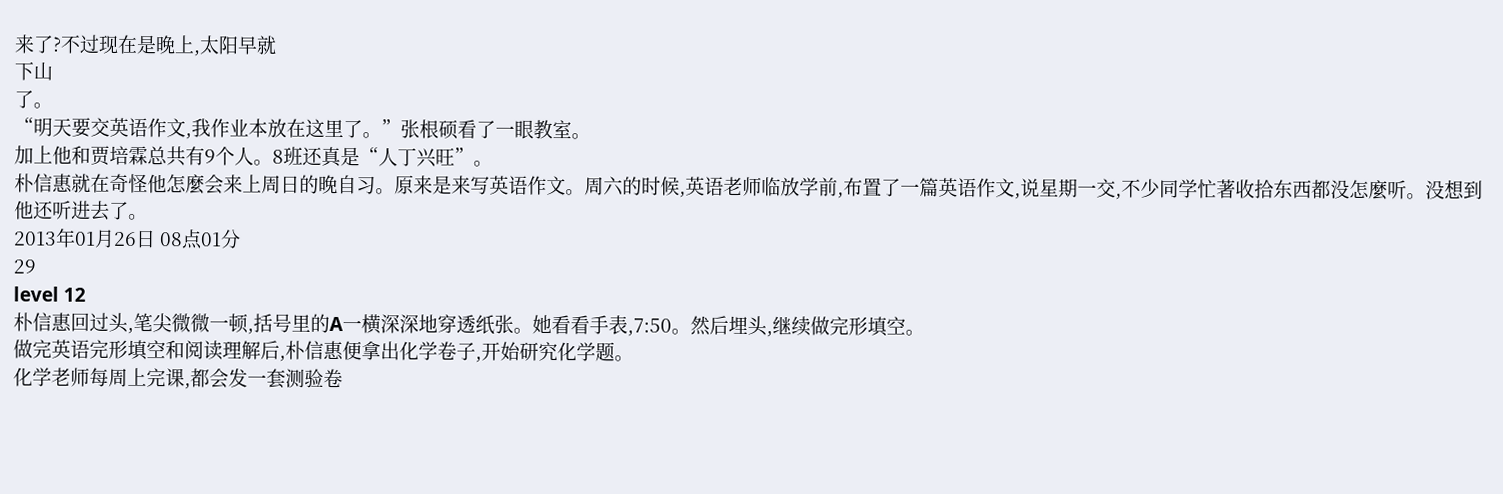来了?不过现在是晚上,太阳早就
下山
了。
“明天要交英语作文,我作业本放在这里了。”张根硕看了一眼教室。
加上他和贾培霖总共有9个人。8班还真是“人丁兴旺”。
朴信惠就在奇怪他怎麼会来上周日的晚自习。原来是来写英语作文。周六的时候,英语老师临放学前,布置了一篇英语作文,说星期一交,不少同学忙著收拾东西都没怎麼听。没想到他还听进去了。
2013年01月26日 08点01分
29
level 12
朴信惠回过头,笔尖微微一顿,括号里的A一横深深地穿透纸张。她看看手表,7:50。然后埋头,继续做完形填空。
做完英语完形填空和阅读理解后,朴信惠便拿出化学卷子,开始研究化学题。
化学老师每周上完课,都会发一套测验卷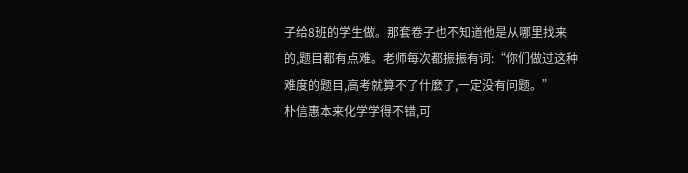子给8班的学生做。那套卷子也不知道他是从哪里找来的,题目都有点难。老师每次都振振有词:“你们做过这种难度的题目,高考就算不了什麼了,一定没有问题。”
朴信惠本来化学学得不错,可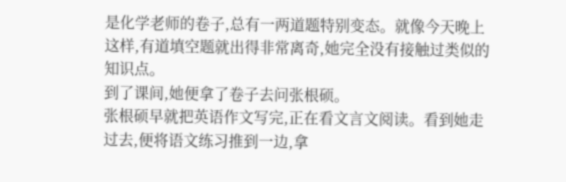是化学老师的卷子,总有一两道题特别变态。就像今天晚上这样,有道填空题就出得非常离奇,她完全没有接触过类似的知识点。
到了课间,她便拿了卷子去问张根硕。
张根硕早就把英语作文写完,正在看文言文阅读。看到她走过去,便将语文练习推到一边,拿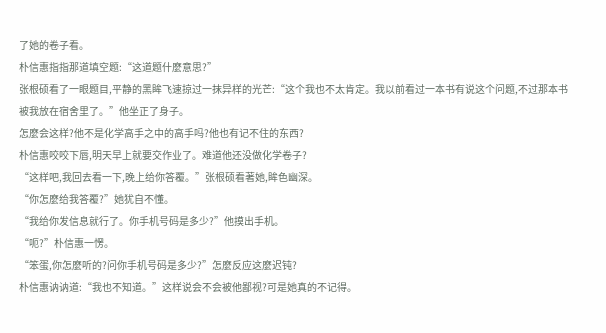了她的卷子看。
朴信惠指指那道填空题:“这道题什麼意思?”
张根硕看了一眼题目,平静的黑眸飞速掠过一抹异样的光芒:“这个我也不太肯定。我以前看过一本书有说这个问题,不过那本书被我放在宿舍里了。”他坐正了身子。
怎麼会这样?他不是化学高手之中的高手吗?他也有记不住的东西?
朴信惠咬咬下唇,明天早上就要交作业了。难道他还没做化学卷子?
“这样吧,我回去看一下,晚上给你答覆。”张根硕看著她,眸色幽深。
“你怎麼给我答覆?”她犹自不懂。
“我给你发信息就行了。你手机号码是多少?”他摸出手机。
“呃?”朴信惠一愣。
“笨蛋,你怎麼听的?问你手机号码是多少?”怎麼反应这麼迟钝?
朴信惠讷讷道:“我也不知道。”这样说会不会被他鄙视?可是她真的不记得。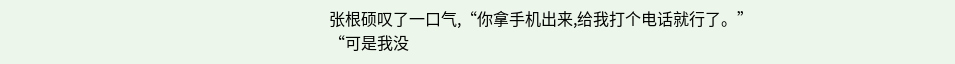张根硕叹了一口气,“你拿手机出来,给我打个电话就行了。”
“可是我没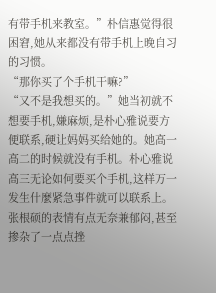有带手机来教室。”朴信惠觉得很困窘,她从来都没有带手机上晚自习的习惯。
“那你买了个手机干嘛?”
“又不是我想买的。”她当初就不想要手机,嫌麻烦,是朴心雅说要方便联系,硬让妈妈买给她的。她高一高二的时候就没有手机。朴心雅说高三无论如何要买个手机,这样万一发生什麼紧急事件就可以联系上。
张根硕的表情有点无奈兼郁闷,甚至掺杂了一点点挫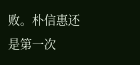败。朴信惠还是第一次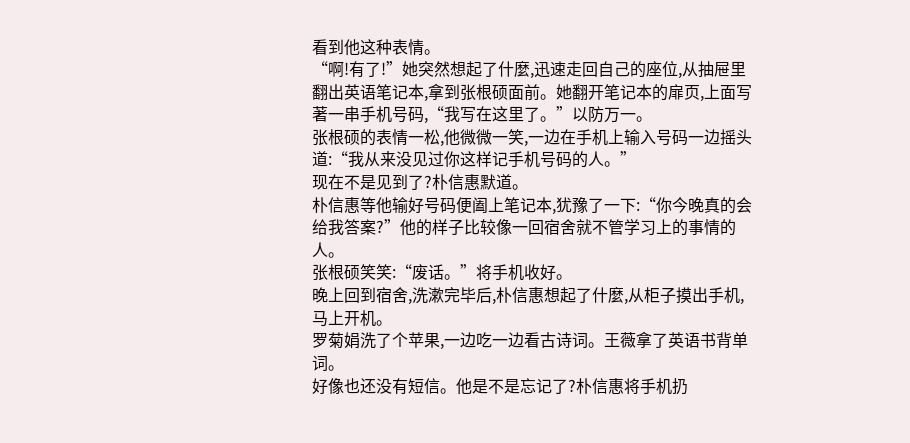看到他这种表情。
“啊!有了!”她突然想起了什麼,迅速走回自己的座位,从抽屉里翻出英语笔记本,拿到张根硕面前。她翻开笔记本的扉页,上面写著一串手机号码,“我写在这里了。”以防万一。
张根硕的表情一松,他微微一笑,一边在手机上输入号码一边摇头道:“我从来没见过你这样记手机号码的人。”
现在不是见到了?朴信惠默道。
朴信惠等他输好号码便阖上笔记本,犹豫了一下:“你今晚真的会给我答案?”他的样子比较像一回宿舍就不管学习上的事情的人。
张根硕笑笑:“废话。”将手机收好。
晚上回到宿舍,洗漱完毕后,朴信惠想起了什麼,从柜子摸出手机,马上开机。
罗菊娟洗了个苹果,一边吃一边看古诗词。王薇拿了英语书背单词。
好像也还没有短信。他是不是忘记了?朴信惠将手机扔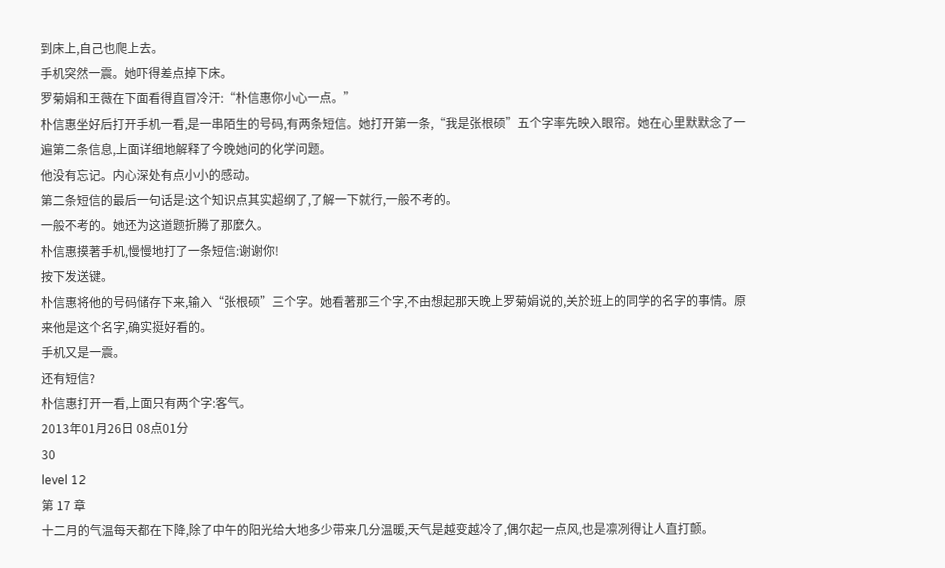到床上,自己也爬上去。
手机突然一震。她吓得差点掉下床。
罗菊娟和王薇在下面看得直冒冷汗:“朴信惠你小心一点。”
朴信惠坐好后打开手机一看,是一串陌生的号码,有两条短信。她打开第一条,“我是张根硕”五个字率先映入眼帘。她在心里默默念了一遍第二条信息,上面详细地解释了今晚她问的化学问题。
他没有忘记。内心深处有点小小的感动。
第二条短信的最后一句话是:这个知识点其实超纲了,了解一下就行,一般不考的。
一般不考的。她还为这道题折腾了那麼久。
朴信惠摸著手机,慢慢地打了一条短信:谢谢你!
按下发送键。
朴信惠将他的号码储存下来,输入“张根硕”三个字。她看著那三个字,不由想起那天晚上罗菊娟说的,关於班上的同学的名字的事情。原来他是这个名字,确实挺好看的。
手机又是一震。
还有短信?
朴信惠打开一看,上面只有两个字:客气。
2013年01月26日 08点01分
30
level 12
第 17 章
十二月的气温每天都在下降,除了中午的阳光给大地多少带来几分温暖,天气是越变越冷了,偶尔起一点风,也是凛冽得让人直打颤。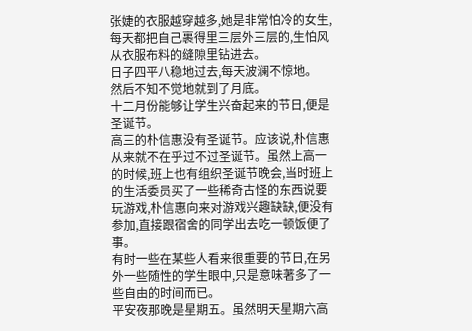张婕的衣服越穿越多,她是非常怕冷的女生,每天都把自己裹得里三层外三层的,生怕风从衣服布料的缝隙里钻进去。
日子四平八稳地过去,每天波澜不惊地。
然后不知不觉地就到了月底。
十二月份能够让学生兴奋起来的节日,便是圣诞节。
高三的朴信惠没有圣诞节。应该说,朴信惠从来就不在乎过不过圣诞节。虽然上高一的时候,班上也有组织圣诞节晚会,当时班上的生活委员买了一些稀奇古怪的东西说要玩游戏,朴信惠向来对游戏兴趣缺缺,便没有参加,直接跟宿舍的同学出去吃一顿饭便了事。
有时一些在某些人看来很重要的节日,在另外一些随性的学生眼中,只是意味著多了一些自由的时间而已。
平安夜那晚是星期五。虽然明天星期六高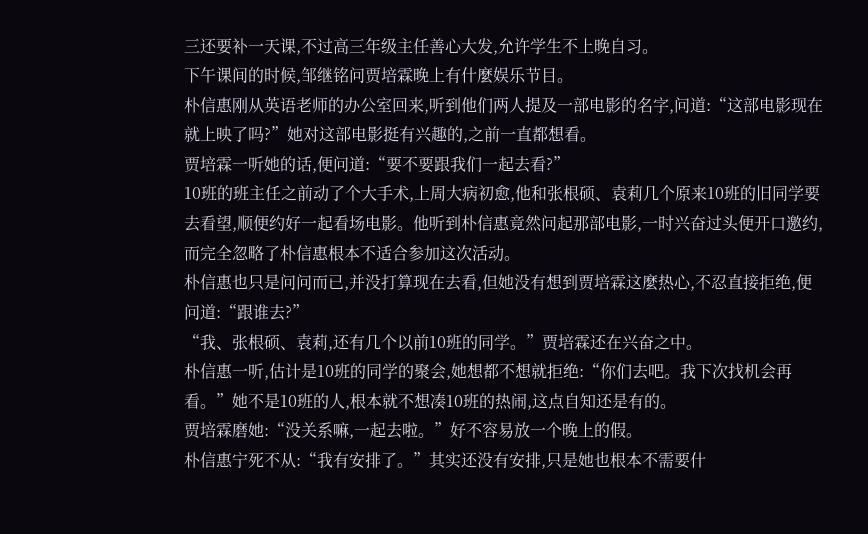三还要补一天课,不过高三年级主任善心大发,允许学生不上晚自习。
下午课间的时候,邹继铭问贾培霖晚上有什麼娱乐节目。
朴信惠刚从英语老师的办公室回来,听到他们两人提及一部电影的名字,问道:“这部电影现在就上映了吗?”她对这部电影挺有兴趣的,之前一直都想看。
贾培霖一听她的话,便问道:“要不要跟我们一起去看?”
10班的班主任之前动了个大手术,上周大病初愈,他和张根硕、袁莉几个原来10班的旧同学要去看望,顺便约好一起看场电影。他听到朴信惠竟然问起那部电影,一时兴奋过头便开口邀约,而完全忽略了朴信惠根本不适合参加这次活动。
朴信惠也只是问问而已,并没打算现在去看,但她没有想到贾培霖这麼热心,不忍直接拒绝,便问道:“跟谁去?”
“我、张根硕、袁莉,还有几个以前10班的同学。”贾培霖还在兴奋之中。
朴信惠一听,估计是10班的同学的聚会,她想都不想就拒绝:“你们去吧。我下次找机会再看。”她不是10班的人,根本就不想凑10班的热闹,这点自知还是有的。
贾培霖磨她:“没关系嘛,一起去啦。”好不容易放一个晚上的假。
朴信惠宁死不从:“我有安排了。”其实还没有安排,只是她也根本不需要什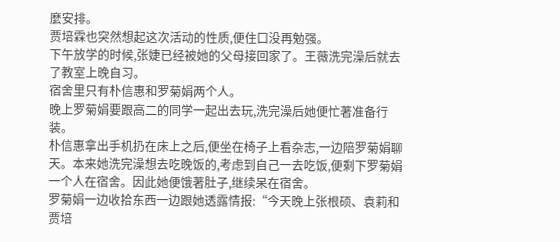麼安排。
贾培霖也突然想起这次活动的性质,便住口没再勉强。
下午放学的时候,张婕已经被她的父母接回家了。王薇洗完澡后就去了教室上晚自习。
宿舍里只有朴信惠和罗菊娟两个人。
晚上罗菊娟要跟高二的同学一起出去玩,洗完澡后她便忙著准备行装。
朴信惠拿出手机扔在床上之后,便坐在椅子上看杂志,一边陪罗菊娟聊天。本来她洗完澡想去吃晚饭的,考虑到自己一去吃饭,便剩下罗菊娟一个人在宿舍。因此她便饿著肚子,继续呆在宿舍。
罗菊娟一边收拾东西一边跟她透露情报:“今天晚上张根硕、袁莉和贾培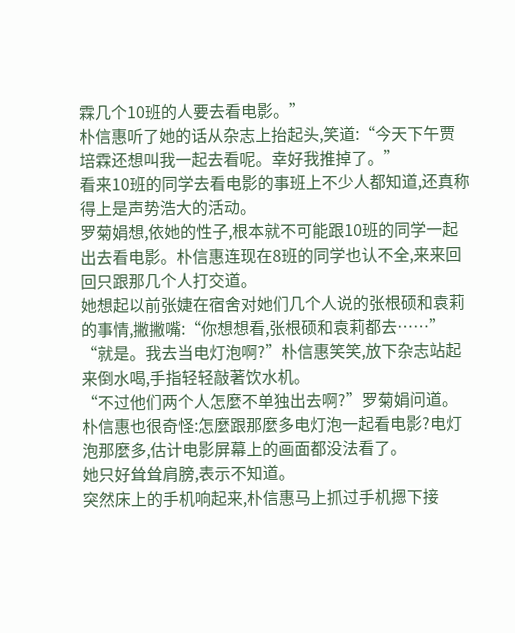霖几个10班的人要去看电影。”
朴信惠听了她的话从杂志上抬起头,笑道:“今天下午贾培霖还想叫我一起去看呢。幸好我推掉了。”
看来10班的同学去看电影的事班上不少人都知道,还真称得上是声势浩大的活动。
罗菊娟想,依她的性子,根本就不可能跟10班的同学一起出去看电影。朴信惠连现在8班的同学也认不全,来来回回只跟那几个人打交道。
她想起以前张婕在宿舍对她们几个人说的张根硕和袁莉的事情,撇撇嘴:“你想想看,张根硕和袁莉都去……”
“就是。我去当电灯泡啊?”朴信惠笑笑,放下杂志站起来倒水喝,手指轻轻敲著饮水机。
“不过他们两个人怎麼不单独出去啊?”罗菊娟问道。
朴信惠也很奇怪:怎麼跟那麼多电灯泡一起看电影?电灯泡那麼多,估计电影屏幕上的画面都没法看了。
她只好耸耸肩膀,表示不知道。
突然床上的手机响起来,朴信惠马上抓过手机摁下接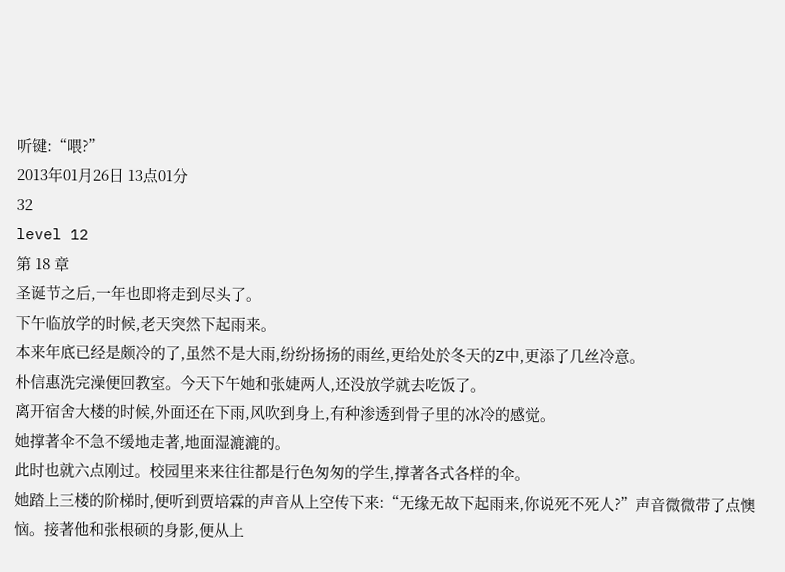听键:“喂?”
2013年01月26日 13点01分
32
level 12
第 18 章
圣诞节之后,一年也即将走到尽头了。
下午临放学的时候,老天突然下起雨来。
本来年底已经是颇冷的了,虽然不是大雨,纷纷扬扬的雨丝,更给处於冬天的Z中,更添了几丝冷意。
朴信惠洗完澡便回教室。今天下午她和张婕两人,还没放学就去吃饭了。
离开宿舍大楼的时候,外面还在下雨,风吹到身上,有种渗透到骨子里的冰冷的感觉。
她撑著伞不急不缓地走著,地面湿漉漉的。
此时也就六点刚过。校园里来来往往都是行色匆匆的学生,撑著各式各样的伞。
她踏上三楼的阶梯时,便听到贾培霖的声音从上空传下来:“无缘无故下起雨来,你说死不死人?”声音微微带了点懊恼。接著他和张根硕的身影,便从上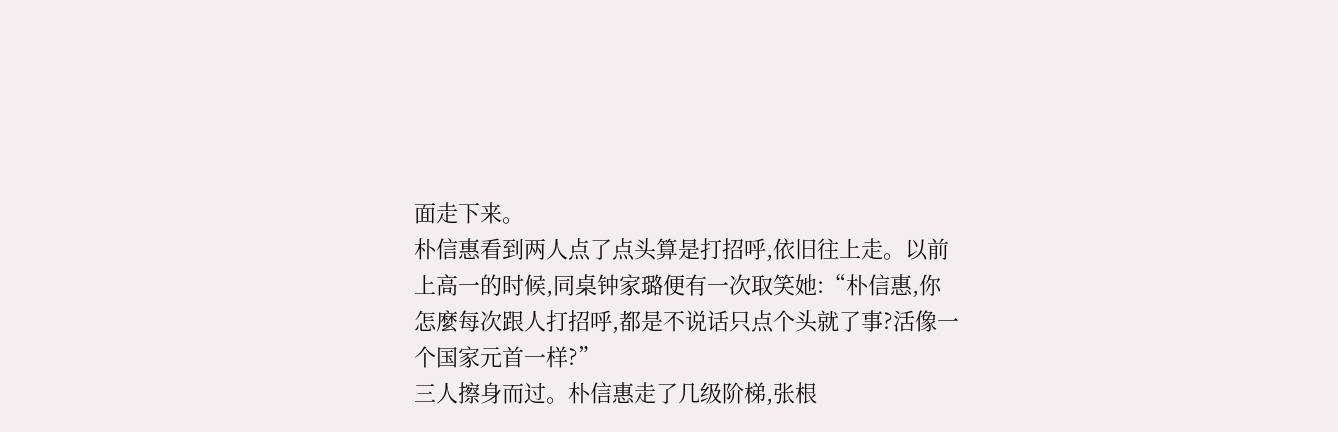面走下来。
朴信惠看到两人点了点头算是打招呼,依旧往上走。以前上高一的时候,同桌钟家璐便有一次取笑她:“朴信惠,你怎麼每次跟人打招呼,都是不说话只点个头就了事?活像一个国家元首一样?”
三人擦身而过。朴信惠走了几级阶梯,张根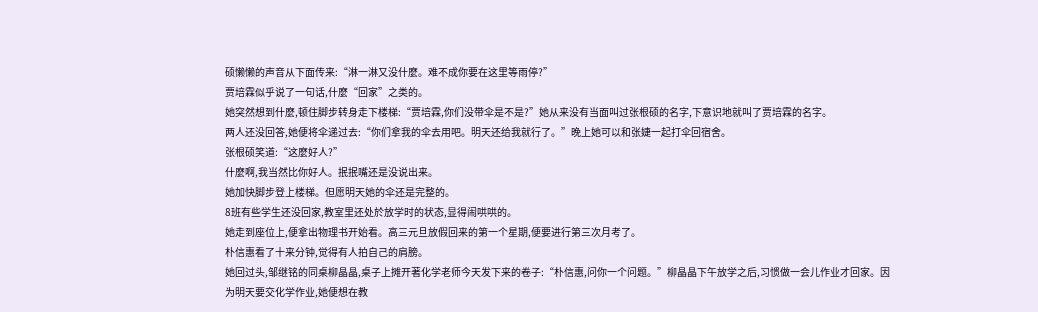硕懒懒的声音从下面传来:“淋一淋又没什麼。难不成你要在这里等雨停?”
贾培霖似乎说了一句话,什麼“回家”之类的。
她突然想到什麼,顿住脚步转身走下楼梯:“贾培霖,你们没带伞是不是?”她从来没有当面叫过张根硕的名字,下意识地就叫了贾培霖的名字。
两人还没回答,她便将伞递过去:“你们拿我的伞去用吧。明天还给我就行了。”晚上她可以和张婕一起打伞回宿舍。
张根硕笑道:“这麼好人?”
什麼啊,我当然比你好人。抿抿嘴还是没说出来。
她加快脚步登上楼梯。但愿明天她的伞还是完整的。
8班有些学生还没回家,教室里还处於放学时的状态,显得闹哄哄的。
她走到座位上,便拿出物理书开始看。高三元旦放假回来的第一个星期,便要进行第三次月考了。
朴信惠看了十来分钟,觉得有人拍自己的肩膀。
她回过头,邹继铭的同桌柳晶晶,桌子上摊开著化学老师今天发下来的卷子:“朴信惠,问你一个问题。”柳晶晶下午放学之后,习惯做一会儿作业才回家。因为明天要交化学作业,她便想在教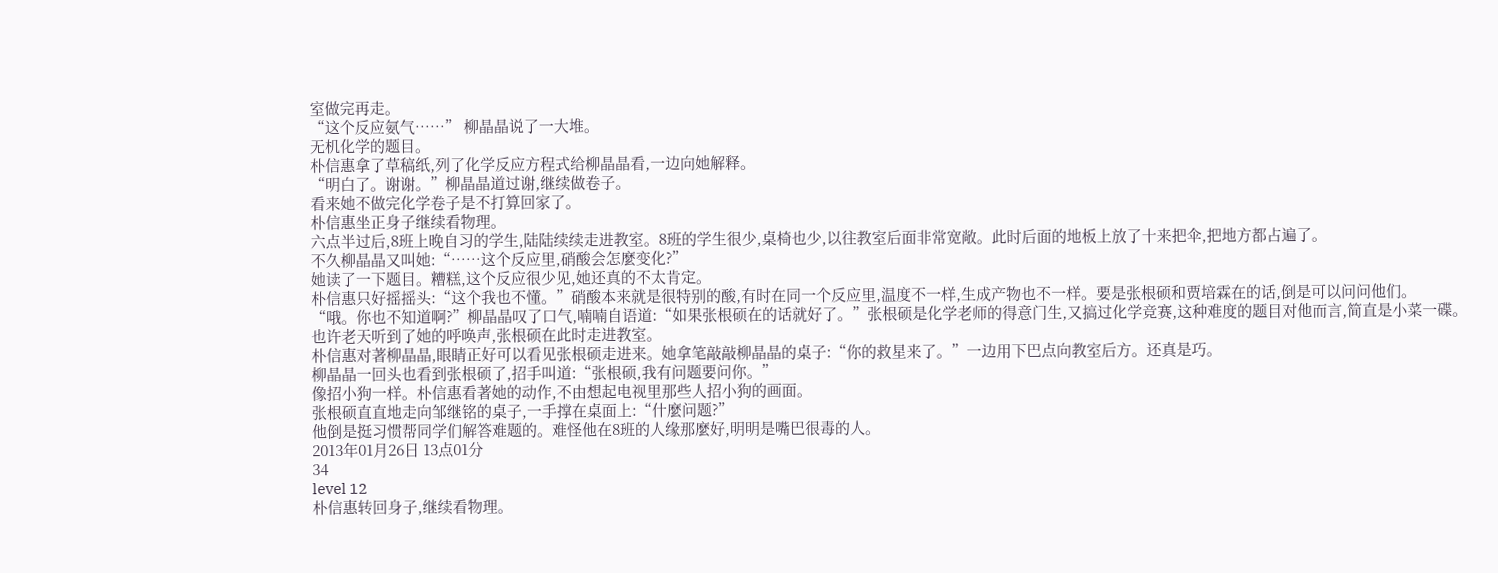室做完再走。
“这个反应氨气……” 柳晶晶说了一大堆。
无机化学的题目。
朴信惠拿了草稿纸,列了化学反应方程式给柳晶晶看,一边向她解释。
“明白了。谢谢。”柳晶晶道过谢,继续做卷子。
看来她不做完化学卷子是不打算回家了。
朴信惠坐正身子继续看物理。
六点半过后,8班上晚自习的学生,陆陆续续走进教室。8班的学生很少,桌椅也少,以往教室后面非常宽敞。此时后面的地板上放了十来把伞,把地方都占遍了。
不久柳晶晶又叫她:“……这个反应里,硝酸会怎麼变化?”
她读了一下题目。糟糕,这个反应很少见,她还真的不太肯定。
朴信惠只好摇摇头:“这个我也不懂。”硝酸本来就是很特别的酸,有时在同一个反应里,温度不一样,生成产物也不一样。要是张根硕和贾培霖在的话,倒是可以问问他们。
“哦。你也不知道啊?”柳晶晶叹了口气,喃喃自语道:“如果张根硕在的话就好了。”张根硕是化学老师的得意门生,又搞过化学竞赛,这种难度的题目对他而言,简直是小菜一碟。
也许老天听到了她的呼唤声,张根硕在此时走进教室。
朴信惠对著柳晶晶,眼睛正好可以看见张根硕走进来。她拿笔敲敲柳晶晶的桌子:“你的救星来了。”一边用下巴点向教室后方。还真是巧。
柳晶晶一回头也看到张根硕了,招手叫道:“张根硕,我有问题要问你。”
像招小狗一样。朴信惠看著她的动作,不由想起电视里那些人招小狗的画面。
张根硕直直地走向邹继铭的桌子,一手撑在桌面上:“什麼问题?”
他倒是挺习惯帮同学们解答难题的。难怪他在8班的人缘那麼好,明明是嘴巴很毒的人。
2013年01月26日 13点01分
34
level 12
朴信惠转回身子,继续看物理。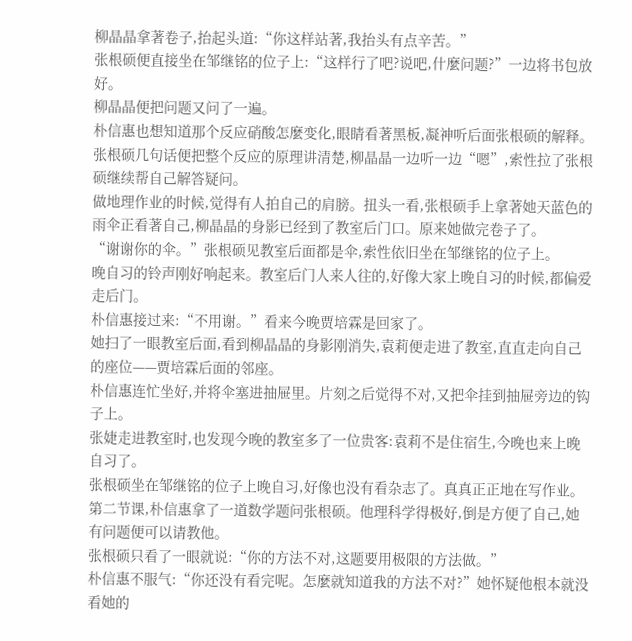柳晶晶拿著卷子,抬起头道:“你这样站著,我抬头有点辛苦。”
张根硕便直接坐在邹继铭的位子上:“这样行了吧?说吧,什麼问题?”一边将书包放好。
柳晶晶便把问题又问了一遍。
朴信惠也想知道那个反应硝酸怎麼变化,眼睛看著黑板,凝神听后面张根硕的解释。
张根硕几句话便把整个反应的原理讲清楚,柳晶晶一边听一边“嗯”,索性拉了张根硕继续帮自己解答疑问。
做地理作业的时候,觉得有人拍自己的肩膀。扭头一看,张根硕手上拿著她天蓝色的雨伞正看著自己,柳晶晶的身影已经到了教室后门口。原来她做完卷子了。
“谢谢你的伞。”张根硕见教室后面都是伞,索性依旧坐在邹继铭的位子上。
晚自习的铃声刚好响起来。教室后门人来人往的,好像大家上晚自习的时候,都偏爱走后门。
朴信惠接过来:“不用谢。”看来今晚贾培霖是回家了。
她扫了一眼教室后面,看到柳晶晶的身影刚消失,袁莉便走进了教室,直直走向自己的座位——贾培霖后面的邻座。
朴信惠连忙坐好,并将伞塞进抽屉里。片刻之后觉得不对,又把伞挂到抽屉旁边的钩子上。
张婕走进教室时,也发现今晚的教室多了一位贵客:袁莉不是住宿生,今晚也来上晚自习了。
张根硕坐在邹继铭的位子上晚自习,好像也没有看杂志了。真真正正地在写作业。
第二节课,朴信惠拿了一道数学题问张根硕。他理科学得极好,倒是方便了自己,她有问题便可以请教他。
张根硕只看了一眼就说:“你的方法不对,这题要用极限的方法做。”
朴信惠不服气:“你还没有看完呢。怎麼就知道我的方法不对?”她怀疑他根本就没看她的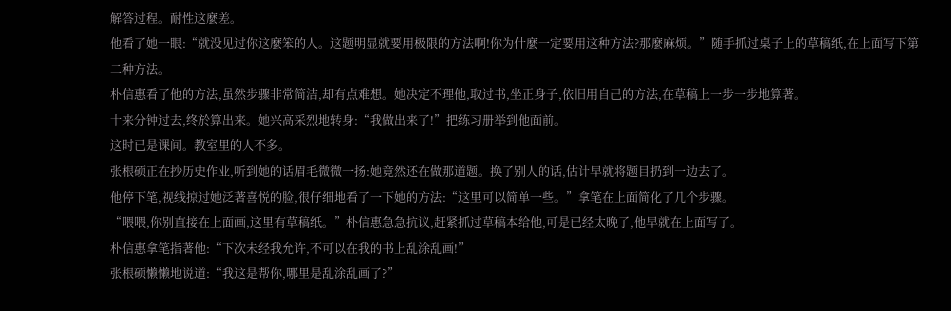解答过程。耐性这麼差。
他看了她一眼:“就没见过你这麼笨的人。这题明显就要用极限的方法啊!你为什麼一定要用这种方法?那麼麻烦。”随手抓过桌子上的草稿纸,在上面写下第二种方法。
朴信惠看了他的方法,虽然步骤非常简洁,却有点难想。她决定不理他,取过书,坐正身子,依旧用自己的方法,在草稿上一步一步地算著。
十来分钟过去,终於算出来。她兴高采烈地转身:“我做出来了!”把练习册举到他面前。
这时已是课间。教室里的人不多。
张根硕正在抄历史作业,听到她的话眉毛微微一扬:她竟然还在做那道题。换了别人的话,估计早就将题目扔到一边去了。
他停下笔,视线掠过她泛著喜悦的脸,很仔细地看了一下她的方法:“这里可以简单一些。”拿笔在上面简化了几个步骤。
“喂喂,你别直接在上面画,这里有草稿纸。”朴信惠急急抗议,赶紧抓过草稿本给他,可是已经太晚了,他早就在上面写了。
朴信惠拿笔指著他:“下次未经我允许,不可以在我的书上乱涂乱画!”
张根硕懒懒地说道:“我这是帮你,哪里是乱涂乱画了?”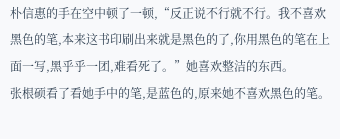朴信惠的手在空中顿了一顿,“反正说不行就不行。我不喜欢黑色的笔,本来这书印刷出来就是黑色的了,你用黑色的笔在上面一写,黑乎乎一团,难看死了。”她喜欢整洁的东西。
张根硕看了看她手中的笔,是蓝色的,原来她不喜欢黑色的笔。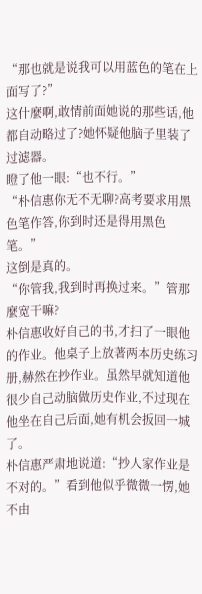“那也就是说我可以用蓝色的笔在上面写了?”
这什麼啊,敢情前面她说的那些话,他都自动略过了?她怀疑他脑子里装了过滤器。
瞪了他一眼:“也不行。”
“朴信惠你无不无聊?高考要求用黑色笔作答,你到时还是得用黑色笔。”
这倒是真的。
“你管我,我到时再换过来。”管那麼宽干嘛?
朴信惠收好自己的书,才扫了一眼他的作业。他桌子上放著两本历史练习册,赫然在抄作业。虽然早就知道他很少自己动脑做历史作业,不过现在他坐在自己后面,她有机会扳回一城了。
朴信惠严肃地说道:“抄人家作业是不对的。”看到他似乎微微一愣,她不由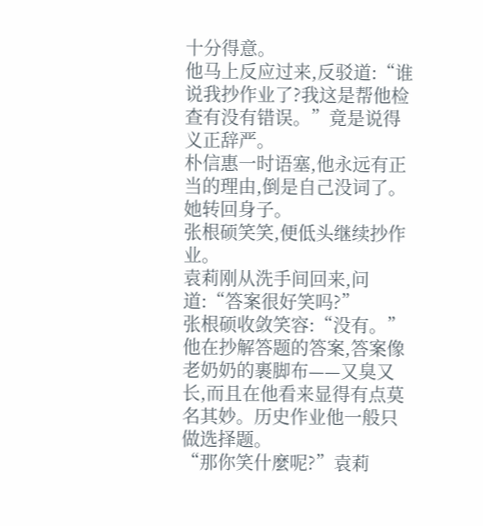十分得意。
他马上反应过来,反驳道:“谁说我抄作业了?我这是帮他检查有没有错误。”竟是说得义正辞严。
朴信惠一时语塞,他永远有正当的理由,倒是自己没词了。她转回身子。
张根硕笑笑,便低头继续抄作业。
袁莉刚从洗手间回来,问道:“答案很好笑吗?”
张根硕收敛笑容:“没有。”他在抄解答题的答案,答案像老奶奶的裹脚布——又臭又长,而且在他看来显得有点莫名其妙。历史作业他一般只做选择题。
“那你笑什麼呢?”袁莉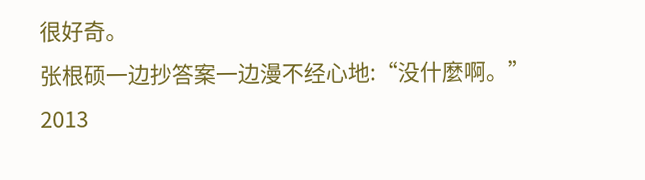很好奇。
张根硕一边抄答案一边漫不经心地:“没什麼啊。”
2013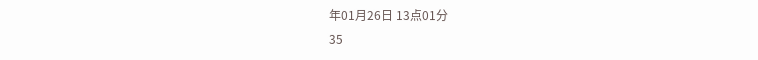年01月26日 13点01分
35